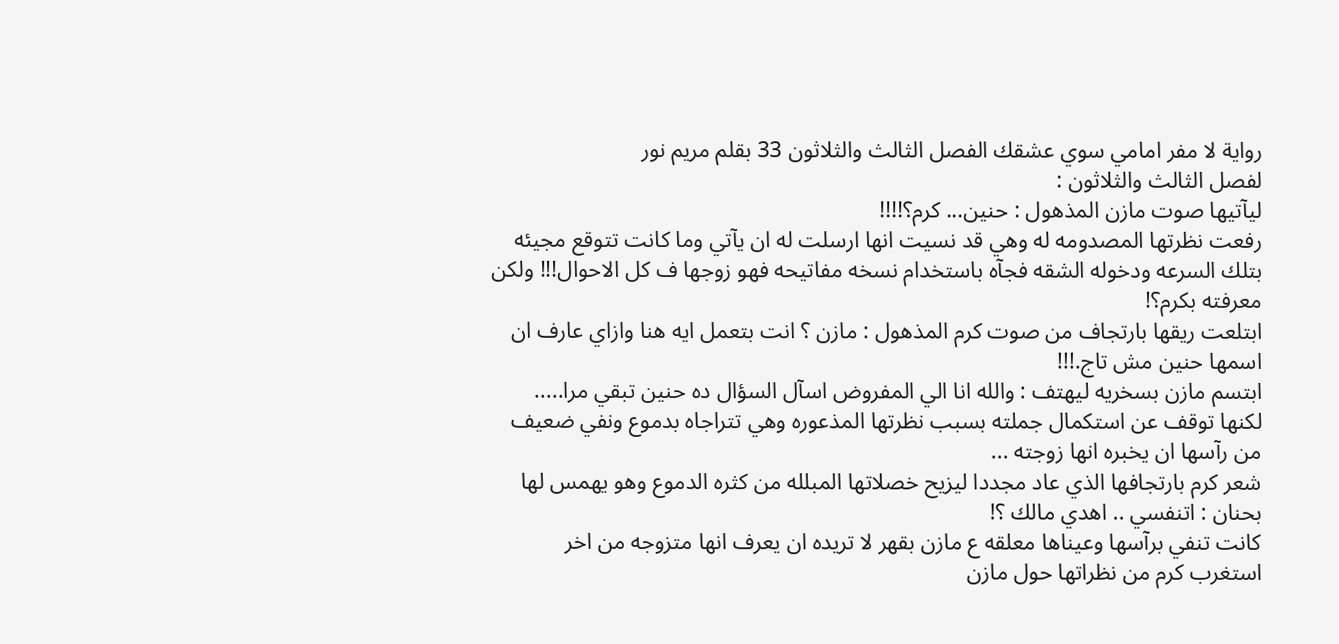رواية لا مفر امامي سوي عشقك الفصل الثالث والثلاثون 33 بقلم مريم نور
لفصل الثالث والثلاثون :
ليآتيها صوت مازن المذهول : حنين... كرم؟!!!!
رفعت نظرتها المصدومه له وهي قد نسيت انها ارسلت له ان يآتي وما كانت تتوقع مجيئه بتلك السرعه ودخوله الشقه فجآه باستخدام نسخه مفاتيحه فهو زوجها ف كل الاحوال!!! ولكن معرفته بكرم؟!
ابتلعت ريقها بارتجاف من صوت كرم المذهول : مازن ؟ انت بتعمل ايه هنا وازاي عارف ان اسمها حنين مش تاج.!!!
ابتسم مازن بسخريه ليهتف : والله انا الي المفروض اسآل السؤال ده حنين تبقي مرا.....
لكنها توقف عن استكمال جملته بسبب نظرتها المذعوره وهي تتراجاه بدموع ونفي ضعيف من رآسها ان يخبره انها زوجته ...
شعر كرم بارتجافها الذي عاد مجددا ليزيح خصلاتها المبلله من كثره الدموع وهو يهمس لها بحنان : اتنفسي .. اهدي مالك ؟!
كانت تنفي برآسها وعيناها معلقه ع مازن بقهر لا تريده ان يعرف انها متزوجه من اخر
استغرب كرم من نظراتها حول مازن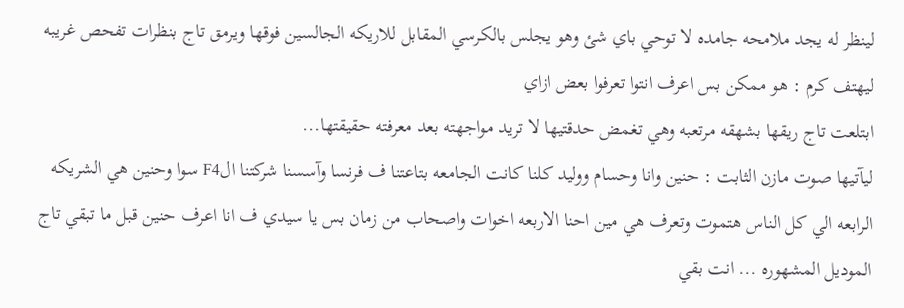لينظر له يجد ملامحه جامده لا توحي باي شئ وهو يجلس بالكرسي المقابل للاريكه الجالسين فوقها ويرمق تاج بنظرات تفحص غريبه ليهتف كرم : هو ممكن بس اعرف انتوا تعرفوا بعض ازاي
ابتلعت تاج ريقها بشهقه مرتعبه وهي تغمض حدقتيها لا تريد مواجهته بعد معرفته حقيقتها...
ليآتيها صوت مازن الثابت : حنين وانا وحسام ووليد كلنا كانت الجامعه بتاعتنا ف فرنسا وآسسنا شركتنا الF4 سوا وحنين هي الشريكه الرابعه الي كل الناس هتموت وتعرف هي مين احنا الاربعه اخوات واصحاب من زمان بس يا سيدي ف انا اعرف حنين قبل ما تبقي تاج الموديل المشهوره ... انت بقي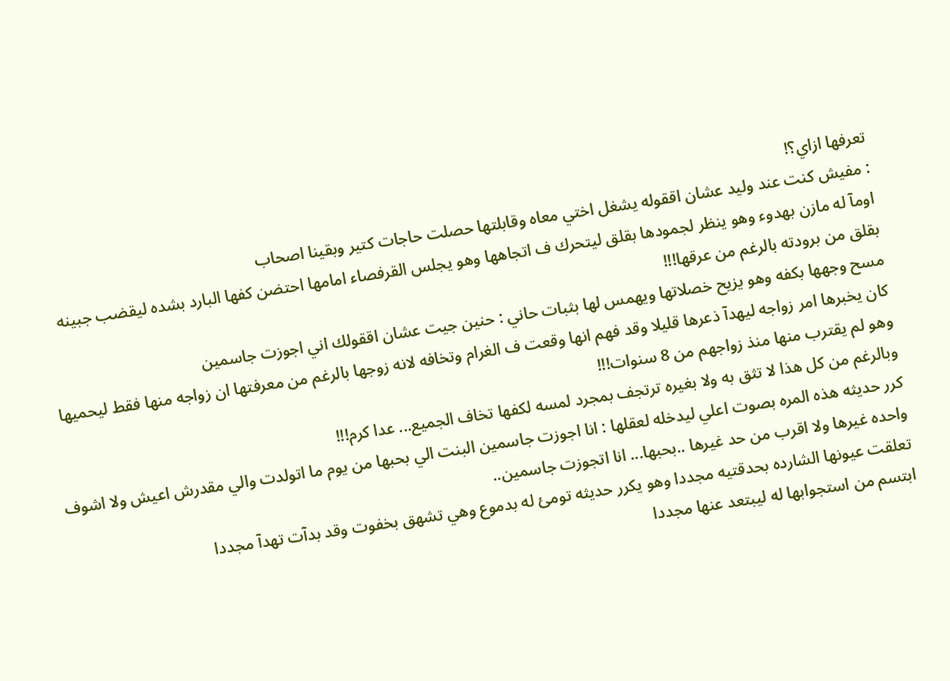تعرفها ازاي؟!
: مفيش كنت عند وليد عشان اققوله يشغل اختي معاه وقابلتها حصلت حاجات كتير وبقينا اصحاب
اومآ له مازن بهدوء وهو ينظر لجمودها بقلق ليتحرك ف اتجاهها وهو يجلس القرفصاء امامها احتضن كفها البارد بشده ليقضب جبينه بقلق من برودته بالرغم من عرقها!!!
مسح وجهها بكفه وهو يزيح خصلاتها ويهمس لها بثبات حاني : حنين جيت عشان اققولك اني اجوزت جاسمين
كان يخبرها امر زواجه ليهدآ ذعرها قليلا وقد فهم انها وقعت ف الغرام وتخافه لانه زوجها بالرغم من معرفتها ان زواجه منها فقط ليحميها وهو لم يقترب منها منذ زواجهم من 8 سنوات!!!
وبالرغم من كل هذا لا تثق به ولا بغيره ترتجف بمجرد لمسه لكفها تخاف الجميع... عدا كرم!!!
كرر حديثه هذه المره بصوت اعلي ليدخله لعقلها : انا اجوزت جاسمين البنت الي بحبها من يوم ما اتولدت والي مقدرش اعيش ولا اشوف واحده غيرها ولا اقرب من حد غيرها ..بحبها... انا اتجوزت جاسمين..
تعلقت عيونها الشارده بحدقتيه مجددا وهو يكرر حديثه تومئ له بدموع وهي تشهق بخفوت وقد بدآت تهدآ مجددا
ابتسم من استجوابها له ليبتعد عنها مجددا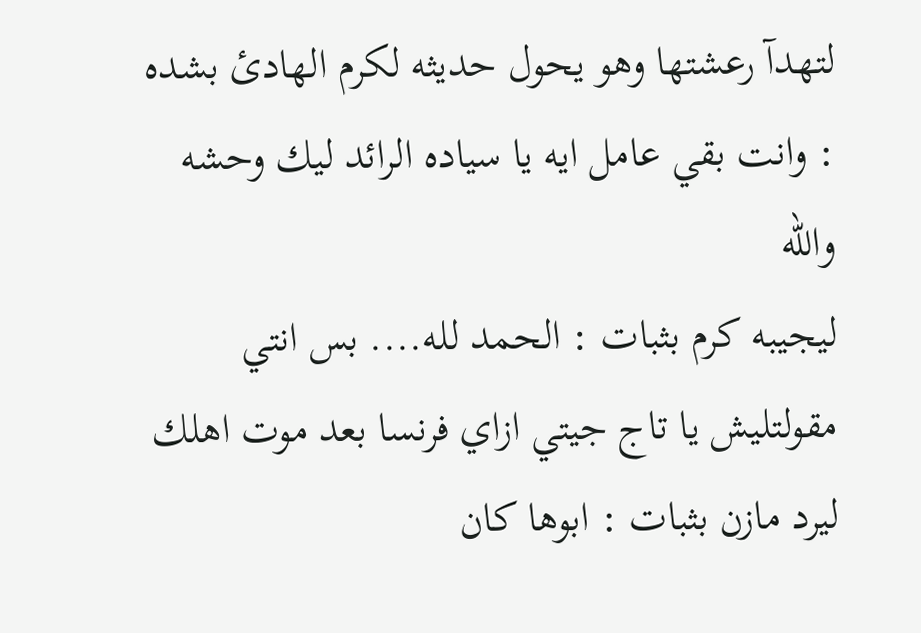لتهدآ رعشتها وهو يحول حديثه لكرم الهادئ بشده : وانت بقي عامل ايه يا سياده الرائد ليك وحشه والله
ليجيبه كرم بثبات : الحمد لله.... بس انتي مقولتليش يا تاج جيتي ازاي فرنسا بعد موت اهلك
ليرد مازن بثبات : ابوها كان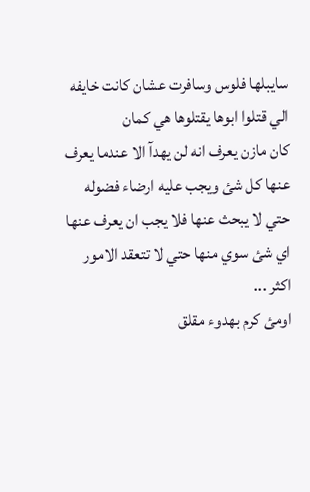سايبلها فلوس وسافرت عشان كانت خايفه الي قتلوا ابوها يقتلوها هي كمان
كان مازن يعرف انه لن يهدآ الا عندما يعرف عنها كل شئ ويجب عليه ارضاء فضوله حتي لا يبحث عنها فلا يجب ان يعرف عنها اي شئ سوي منها حتي لا تتعقد الامور اكثر ...
اومئ كرم بهدوء مقلق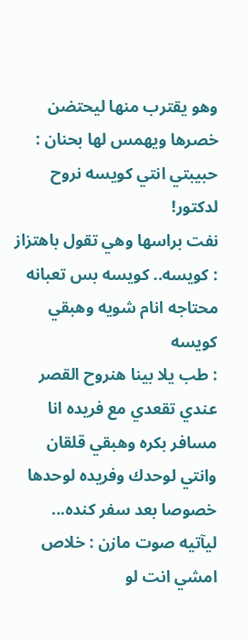وهو يقترب منها ليحتضن خصرها ويهمس لها بحنان : حبيبتي انتي كويسه نروح لدكتور!
نفت براسها وهي تقول باهتزاز : كويسه.. كويسه بس تعبانه محتاجه انام شويه وهبقي كويسه
: طب يلا بينا هنروح القصر عندي تقعدي مع فريده انا مسافر بكره وهبقي قلقان وانتي لوحدك وفريده لوحدها خصوصا بعد سفر كنده...
ليآتيه صوت مازن : خلاص امشي انت لو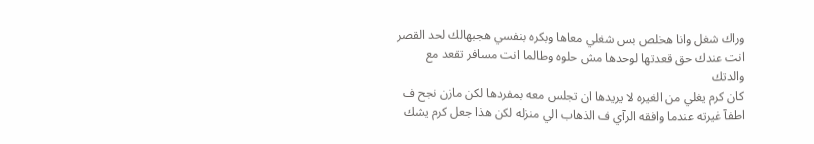وراك شغل وانا هخلص بس شغلي معاها وبكره بنفسي هجبهالك لحد القصر انت عندك حق قعدتها لوحدها مش حلوه وطالما انت مسافر تقعد مع والدتك
كان كرم يغلي من الغيره لا يريدها ان تجلس معه بمفردها لكن مازن نجح ف اطفآ غيرته عندما وافقه الرآي ف الذهاب الي منزله لكن هذا جعل كرم يشك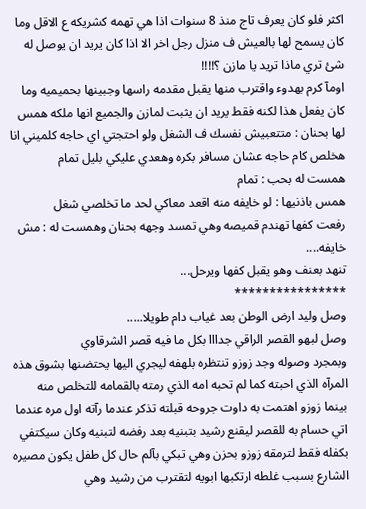اكثر فلو كان يعرف تاج منذ 8 سنوات اذا هي تهمه كشريكه ع الاقل وما كان يسمح لها بالعيش ف منزل رجل اخر الا اذا كان يريد ان يوصل له شئ تري ماذا تريد يا مازن ؟!!!!
اومآ كرم بهدوء واقترب منها يقبل مقدمه راسها وجبينها بحميميه وما كان يفعل هذا لكنه فقط يريد ان يثبت لمازن والجميع انها ملكه همس لها بحنان : متتعبيش نفسك ف الشغل ولو احتجتي اي حاجه كلميني انا هخلص كام حاجه عشان مسافر بكره وهعدي عليكي بليل تمام
همست له بحب : تمام
همس باذنيها : لو خايفه منه اقعد معاكي لحد ما تخلصي شغل
رفعت كفها تهندم قميصه وهي تمسد وجهه بحنان وهمست له : مش خايفه....
تنهد بعنف وهو يقبل كفها ويرحل...
****************
وصل وليد ارض الوطن بعد غياب دام طويلا.....
وصل لبهو القصر الراقي جدااا بكل ما فيه قصر الشرقاوي
وبمجرد وصوله وجد زوزو تنتظره بلهفه ليجري اليها يحتضنها بشوق هذه المرآه الذي احبته كما لم تحبه امه الذي رمته بالقمامه للتخلص منه
بينما زوزو اهتمت به داوت جروحه قبلته تذكر عندما رآته اول مره عندما اتي حسام به للقصر ليقنع رشيد بتبنيه بعد رفضه لتبنيه وكان سيكتفي بكفله فقط لترمقه زوزو بحزن وهي تبكي بآلم حال كل طفل يكون مصيره الشارع بسبب غلطه ارتكبها ابويه لتقترب من رشيد وهي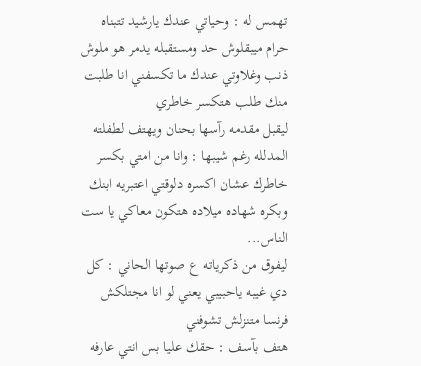تهمس له : وحياتي عندك يارشيد تتبناه حرام ميبقلوش حد ومستقبله يدمر هو ملوش ذنب وغلاوتي عندك ما تكسفني انا طلبت منك طلب هتكسر خاطري
ليقبل مقدمه رآسها بحنان ويهتف لطفلته المدلله رغم شيبها : وانا من امتي بكسر خاطرك عشان اكسره دلوقتي اعتبريه ابنك وبكره شهاده ميلاده هتكون معاكي يا ست الناس...
ليفوق من ذكرياته ع صوتها الحاني : كل دي غيبه ياحبيبي يعني لو انا مجتلكش فرنسا متنزلش تشوفني
هتف بآسف : حقك عليا بس انتي عارفه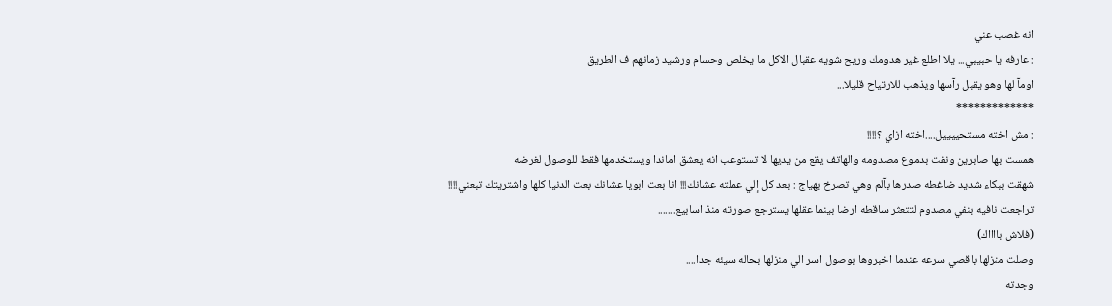انه غصب عني
: عارفه يا حبيبي... يلا اطلع غير هدومك وريح شويه عقبال الاكل ما يخلص وحسام ورشيد زمانهم ف الطريق
اومآ لها وهو يقبل رآسها ويذهب للارتياح قليلا...
*************
: مش اخته مستحييييل....اخته ازاي ؟!!!!
همست بها صابرين ونفت بدموع مصدومه والهاتف يقع من يديها لا تستوعب انه يعشق اماندا ويستخدمها فقط للوصول لغرضه
شهقت ببكاء شديد ضاغطه صدرها بآلم وهي تصرخ بهياج : بعد كل إلي عملته عشانك!!! انا بعت ابويا عشانك بعت الدنيا كلها واشتريتك تبعني!!!!
تراجعت نافيه بنفي مصدوم لتتعثر ساقطه ارضا بينما عقلها يسترجع صورته منذ اسابيع.......
(فلاش بااااك)
وصلت منزلها باقصي سرعه عندما اخبروها بوصول اسر الي منزلها بحاله سيئه جدا....
وجدته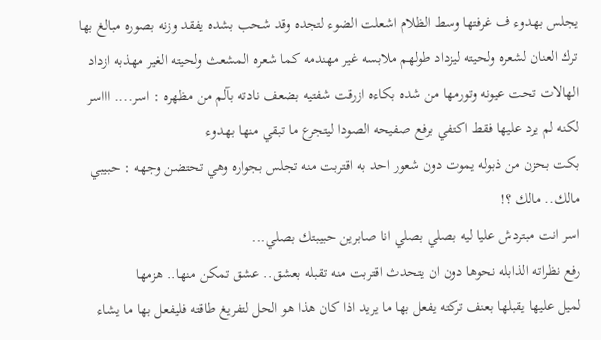يجلس بهدوء ف غرفتها وسط الظلام اشعلت الضوء لتجده وقد شحب بشده يفقد وزنه بصوره مبالغ بها ترك العنان لشعره ولحيته ليزداد طولهم ملابسه غير مهندمه كما شعره المشعث ولحيته الغير مهذبه ازداد الهالات تحت عيونه وتورمها من شده بكاءه ازرقت شفتيه بضعف نادته بآلم من مظهره : اسر.... اااسر
لكنه لم يرد عليها فقط اكتفي برفع صفيحه الصودا ليتجرع ما تبقي منها بهدوء
بكت بحزن من ذبوله يموت دون شعور احد به اقتربت منه تجلس بجواره وهي تحتضن وجهه : حبيبي مالك.. مالك ؟!
اسر انت مبتردش عليا ليه بصلي بصلي انا صابرين حبيبتك بصلي...
رفع نظراته الذابله نحوها دون ان يتحدث اقتربت منه تقبله بعشق.. عشق تمكن منها.. هزمها
لميل عليها يقبلها بعنف تركته يفعل بها ما يريد اذا كان هذا هو الحل لتفريغ طاقته فليفعل بها ما يشاء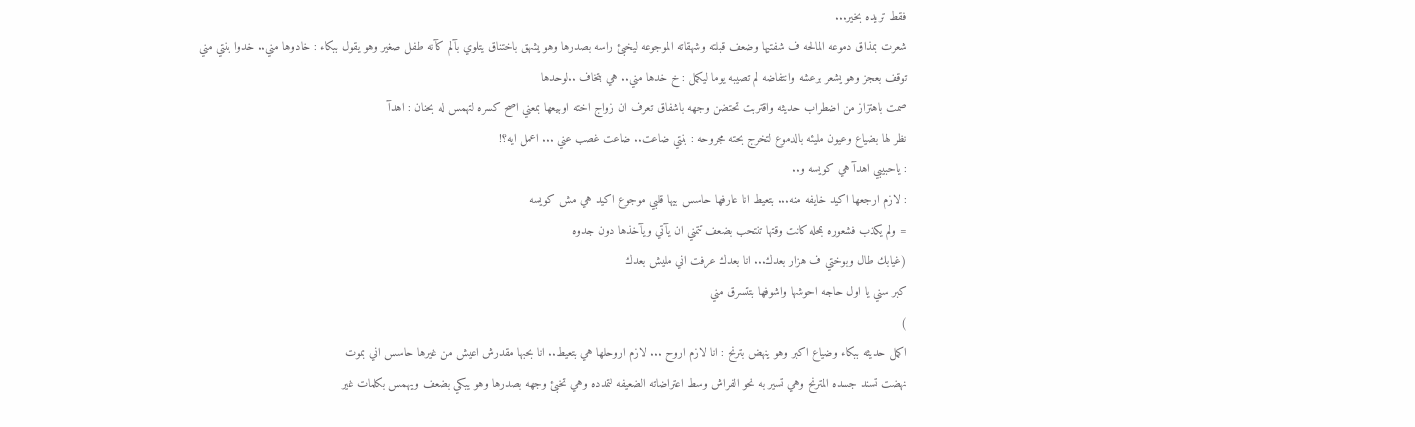فقط تريده بخير...
شعرت بمذاق دموعه المالحه ف شفتيها وضعف قبلته وشهقاته الموجوعه ليخبئ راسه بصدرها وهو يشهق باختناق يتلوي بآلم كآنه طفل صغير وهو يقول ببكاء : خادوها مني.. خدوا بنتي مني
توقف بعجز وهو يشعر برعشه وانتفاضه لم تصيبه يوما ليكمل : خ خدها مني.. هي بتخاف ..لوحدها
صمت باهتزاز من اضطراب حديثه واقتربت تحتضن وجهه باشفاق تعرف ان زواج اخته اوبيعها بمعني اصح كسره لتهمس له بحنان : اهدآ
نظر لها بضياع وعيون مليئه بالدموع لتخرج بحته مجروحه : بنتي ضاعت.. ضاعت غصب عني ... اعمل ايه؟!
: ياحبيبي اهدآ هي كويسه و..
: لازم ارجعها اكيد خايفه منه... بتعيط انا عارفها حاسس بيها قلبي موجوع اكيد هي مش كويسه
= ولم يكذب فشعوره بمحله كانت وقتها تنتحب بضعف تتمني ان يآتي ويآخذها دون جدوه
(غيابك طال وبوختي ف هزار بعدك... انا بعدك عرفت اني مليش بعدك
كبر سني يا اول حاجه احوشها واشوفها بتتسرق مني
)
اكمل حديثه ببكاء وضياع اكبر وهو ينهض بترنح : انا لازم اروح ... لازم اروحلها هي بتعيط.. انا بحبها مقدرش اعيش من غيرها حاسس اني بموت
نهضت تسند جسده المترنح وهي تسير به نحو الفراش وسط اعتراضاته الضعيفه لتمدده وهي تخبئ وجهه بصدرها وهو يبكي بضعف ويهمس بكلمات غير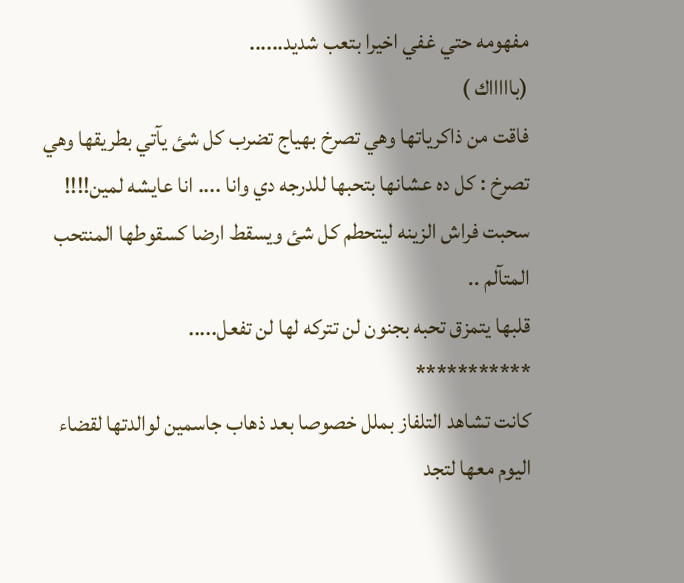مفهومه حتي غفي اخيرا بتعب شديد......
(باااااك )
فاقت من ذاكرياتها وهي تصرخ بهياج تضرب كل شئ يآتي بطريقها وهي تصرخ : كل ده عشانها بتحبها للدرجه دي وانا .... انا عايشه لمين!!!!
سحبت فراش الزينه ليتحطم كل شئ ويسقط ارضا كسقوطها المنتحب المتآلم ..
قلبها يتمزق تحبه بجنون لن تتركه لها لن تفعل.....
***********
كانت تشاهد التلفاز بملل خصوصا بعد ذهاب جاسمين لوالدتها لقضاء اليوم معها لتجد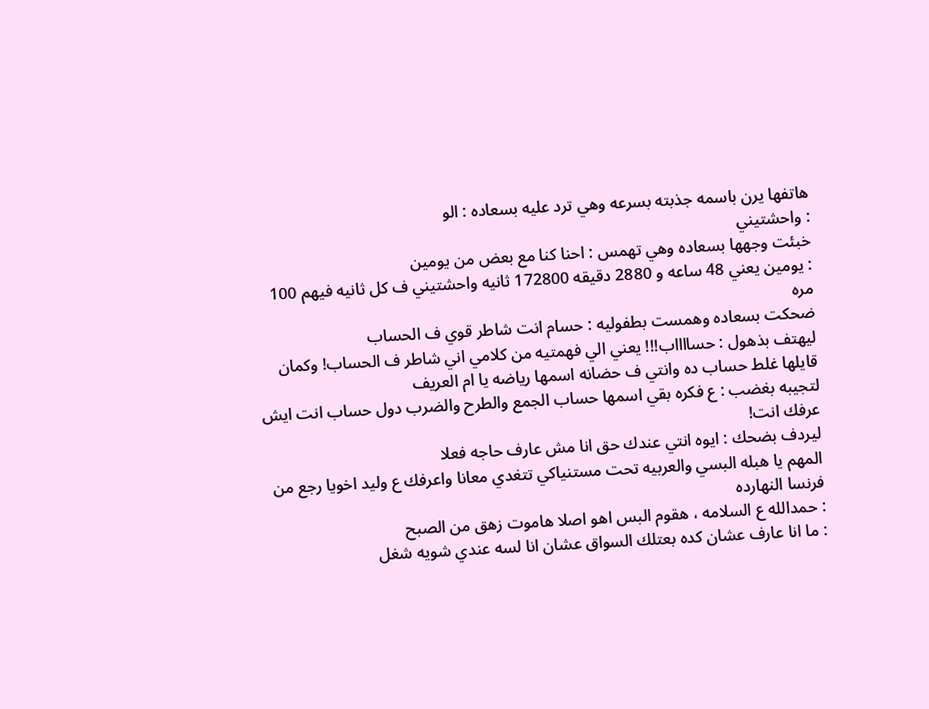هاتفها يرن باسمه جذبته بسرعه وهي ترد عليه بسعاده : الو
: واحشتيني
خبئت وجهها بسعاده وهي تهمس : احنا كنا مع بعض من يومين
: يومين يعني 48 ساعه و 2880 دقيقه 172800 ثانيه واحشتيني ف كل ثانيه فيهم 100 مره
ضحكت بسعاده وهمست بطفوليه : حسام انت شاطر قوي ف الحساب
ليهتف بذهول : حسااااب!!! يعني الي فهمتيه من كلامي اني شاطر ف الحساب! وكمان قايلها غلط حساب ده وانتي ف حضانه اسمها رياضه يا ام العريف
لتجيبه بغضب : ع فكره بقي اسمها حساب الجمع والطرح والضرب دول حساب انت ايش عرفك انت!
ليردف بضحك : ايوه انتي عندك حق انا مش عارف حاجه فعلا
المهم يا هبله البسي والعربيه تحت مستنياكي تتغدي معانا واعرفك ع وليد اخويا رجع من فرنسا النهارده
: حمدالله ع السلامه ، هقوم البس اهو اصلا هاموت زهق من الصبح
: ما انا عارف عشان كده بعتلك السواق عشان انا لسه عندي شويه شغل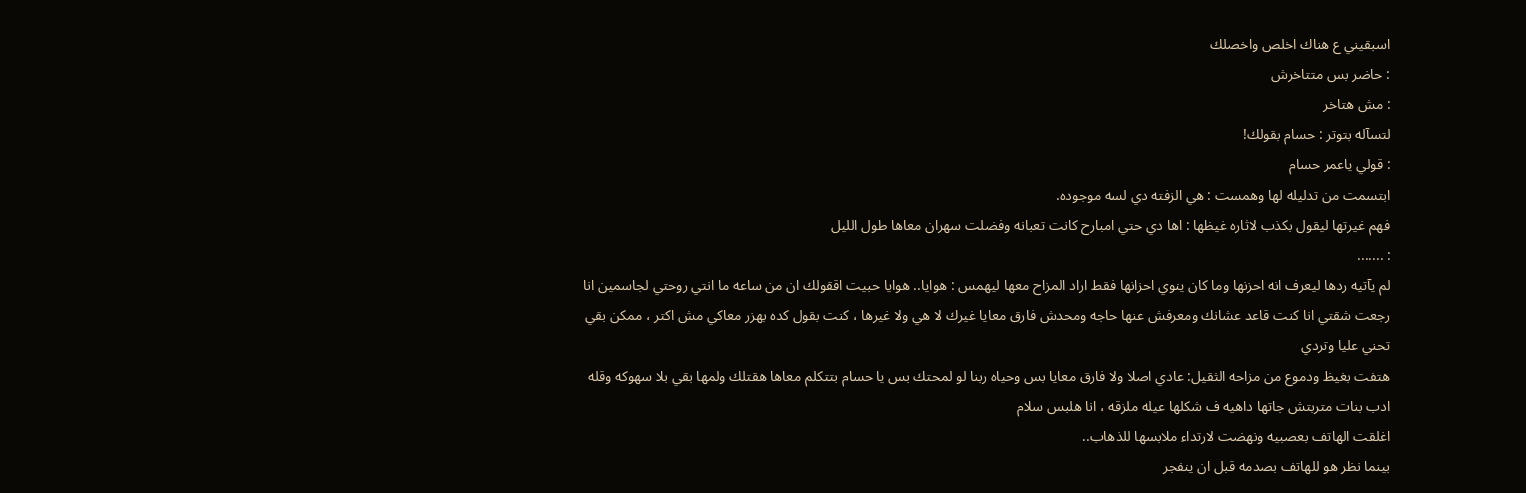اسبقيني ع هناك اخلص واخصلك
: حاضر بس متتاخرش
: مش هتاخر
لتسآله بتوتر : حسام بقولك!
: قولي ياعمر حسام
ابتسمت من تدليله لها وهمست : هي الزفته دي لسه موجوده.
فهم غيرتها ليقول بكذب لاثاره غيظها : اها دي حتي امبارح كانت تعبانه وفضلت سهران معاها طول الليل
: .......
لم يآتيه ردها ليعرف انه احزنها وما كان ينوي احزانها فقط اراد المزاح معها ليهمس : هوايا.. هوايا حبيت اققولك ان من ساعه ما انتي روحتي لجاسمين انا رجعت شقتي انا كنت قاعد عشانك ومعرفش عنها حاجه ومحدش فارق معايا غيرك لا هي ولا غيرها ، كنت بقول كده بهزر معاكي مش اكتر ، ممكن بقي تحني عليا وتردي
هتفت بغيظ ودموع من مزاحه الثقيل: عادي اصلا ولا فارق معايا بس وحياه ربنا لو لمحتك بس يا حسام بتتكلم معاها هقتلك ولمها بقي بلا سهوكه وقله ادب بنات متربتش جاتها داهيه ف شكلها عيله ملزقه ، انا هلبس سلام
اغلقت الهاتف بعصبيه ونهضت لارتداء ملابسها للذهاب..
بينما نظر هو للهاتف بصدمه قبل ان ينفجر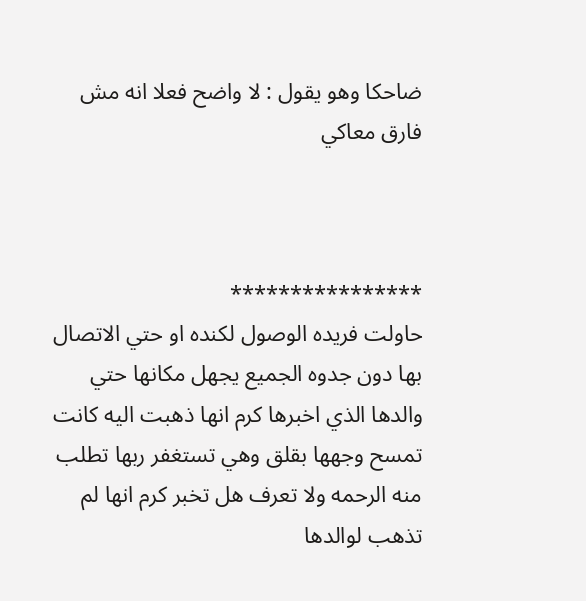ضاحكا وهو يقول : لا واضح فعلا انه مش فارق معاكي



****************
حاولت فريده الوصول لكنده او حتي الاتصال بها دون جدوه الجميع يجهل مكانها حتي والدها الذي اخبرها كرم انها ذهبت اليه كانت تمسح وجهها بقلق وهي تستغفر ربها تطلب منه الرحمه ولا تعرف هل تخبر كرم انها لم تذهب لوالدها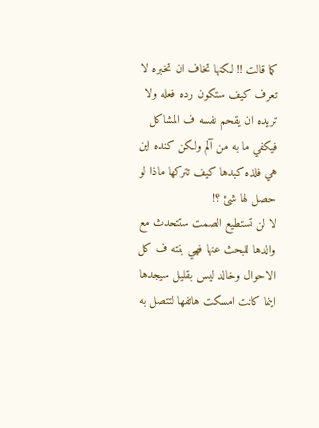كما قالت !! لكنها تخاف ان تخبره لا تعرف كيف ستكون رده فعله ولا تريده ان يقحم نفسه ف المشاكل فيكفي ما به من آلم ولكن كنده اين هي فلذه كبدها كيف تتركها ماذا لو حصل لها شئ ؟!
لا لن تستطيع الصمت ستتحدث مع والدها للبحث عنها فهي بنته ف كل الاحوال وخالد ليس بقليل سيجدها اينما كانت امسكت هاتفها لتتصل به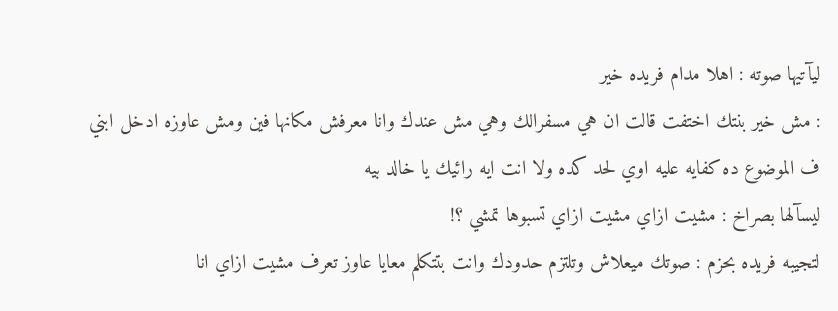ليآتيها صوته : اهلا مدام فريده خير
: مش خير بنتك اختفت قالت ان هي مسفرالك وهي مش عندك وانا معرفش مكانها فين ومش عاوزه ادخل ابني ف الموضوع ده كفايه عليه اوي لحد كده ولا انت ايه رائيك يا خالد بيه
ليسآلها بصراخ : مشيت ازاي مشيت ازاي تسبوها تمشي ؟!
لتجيبه فريده بحزم : صوتك ميعلاش وتلتزم حدودك وانت بتتكلم معايا عاوز تعرف مشيت ازاي انا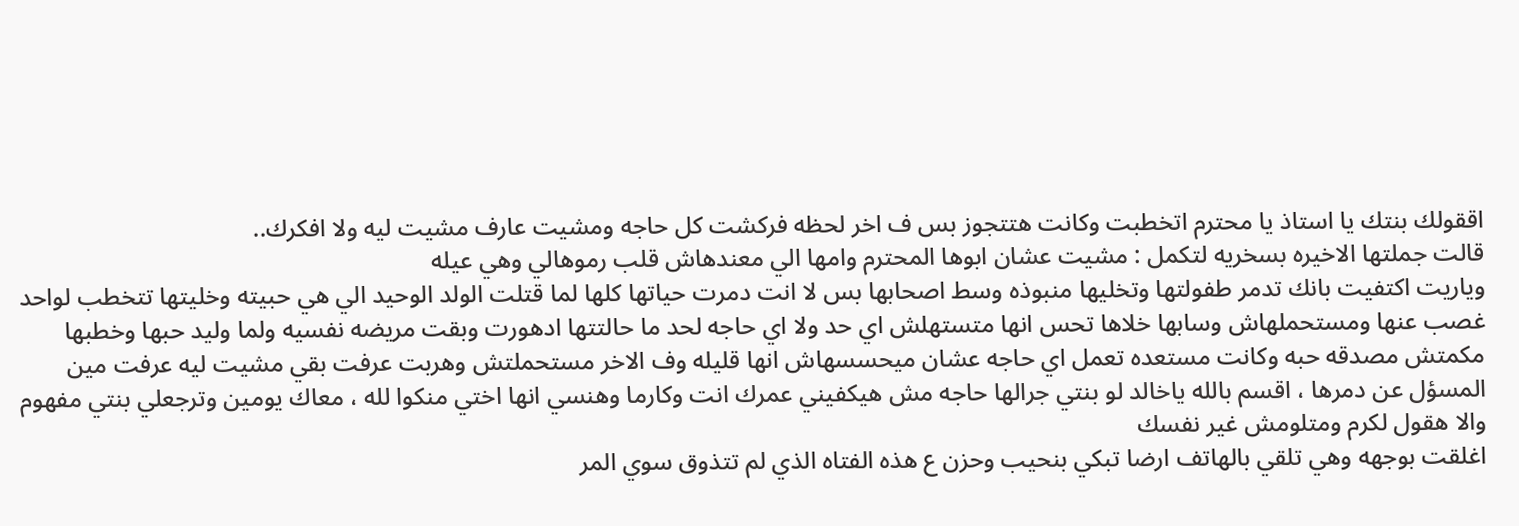اققولك بنتك يا استاذ يا محترم اتخطبت وكانت هتتجوز بس ف اخر لحظه فركشت كل حاجه ومشيت عارف مشيت ليه ولا افكرك..
قالت جملتها الاخيره بسخريه لتكمل : مشيت عشان ابوها المحترم وامها الي معندهاش قلب رموهالي وهي عيله
وياريت اكتفيت بانك تدمر طفولتها وتخليها منبوذه وسط اصحابها بس لا انت دمرت حياتها كلها لما قتلت الولد الوحيد الي هي حبيته وخليتها تتخطب لواحد غصب عنها ومستحملهاش وسابها خلاها تحس انها متستهلش اي حد ولا اي حاجه لحد ما حالتتها ادهورت وبقت مريضه نفسيه ولما وليد حبها وخطبها مكمتش مصدقه حبه وكانت مستعده تعمل اي حاجه عشان ميحسسهاش انها قليله وف الاخر مستحملتش وهربت عرفت بقي مشيت ليه عرفت مين المسؤل عن دمرها ، اقسم بالله ياخالد لو بنتي جرالها حاجه مش هيكفيني عمرك انت وكارما وهنسي انها اختي منكوا لله ، معاك يومين وترجعلي بنتي مفهوم والا هقول لكرم ومتلومش غير نفسك
اغلقت بوجهه وهي تلقي بالهاتف ارضا تبكي بنحيب وحزن ع هذه الفتاه الذي لم تتذوق سوي المر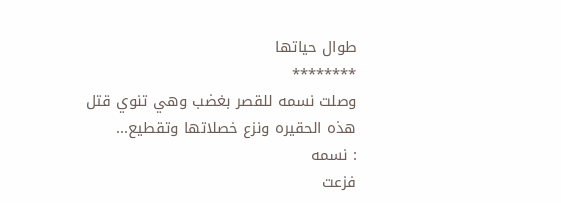طوال حياتها
********
وصلت نسمه للقصر بغضب وهي تنوي قتل هذه الحقيره ونزع خصلاتها وتقطيع...
: نسمه
فزعت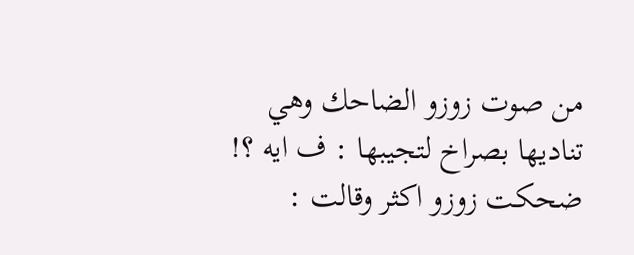من صوت زوزو الضاحك وهي تناديها بصراخ لتجيبها : ف ايه ؟!
ضحكت زوزو اكثر وقالت :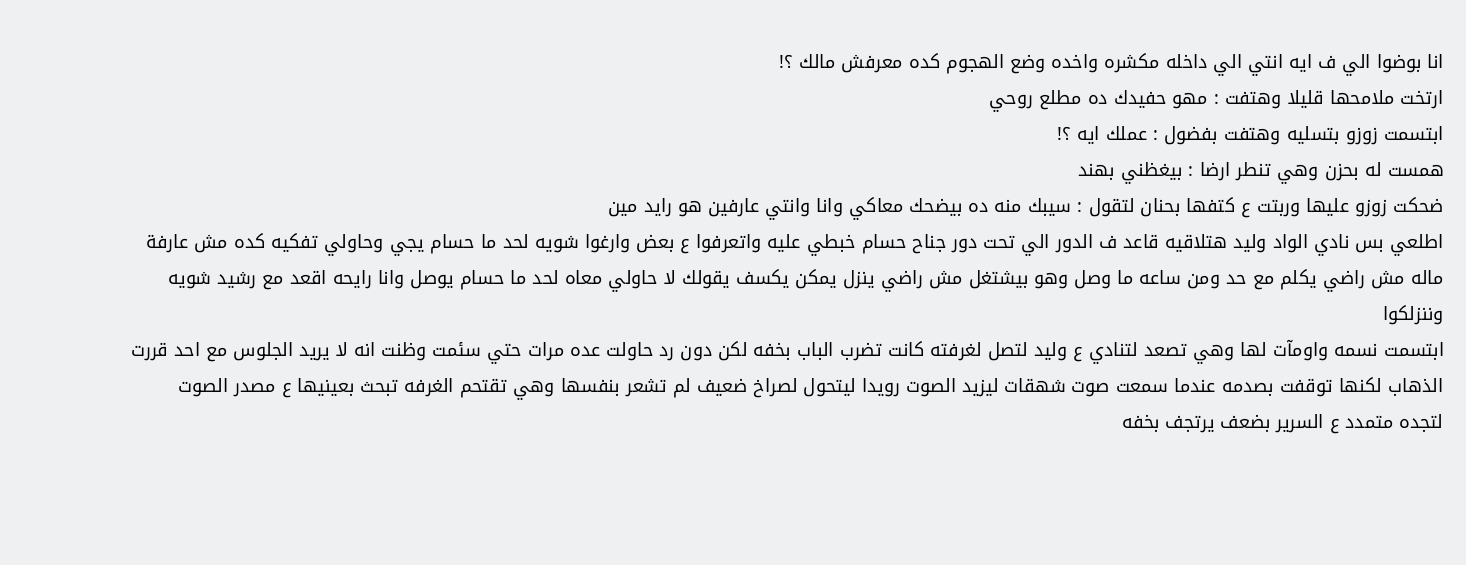انا بوضوا الي ف ايه انتي الي داخله مكشره واخده وضع الهجوم كده معرفش مالك ؟!
ارتخت ملامحها قليلا وهتفت : مهو حفيدك ده مطلع روحي
ابتسمت زوزو بتسليه وهتفت بفضول : عملك ايه ؟!
همست له بحزن وهي تنطر ارضا : بيغظني بهند
ضحكت زوزو عليها وربتت ع كتفها بحنان لتقول : سيبك منه ده بيضحك معاكي وانا وانتي عارفين هو رايد مين
اطلعي بس نادي الواد وليد هتلاقيه قاعد ف الدور الي تحت دور جناح حسام خبطي عليه واتعرفوا ع بعض وارغوا شويه لحد ما حسام يجي وحاولي تفكيه كده مش عارفة ماله مش راضي يكلم مع حد ومن ساعه ما وصل وهو بيشتغل مش راضي ينزل يمكن يكسف يقولك لا حاولي معاه لحد ما حسام يوصل وانا رايحه اقعد مع رشيد شويه وننزلكوا
ابتسمت نسمه واومآت لها وهي تصعد لتنادي ع وليد لتصل لغرفته كانت تضرب الباب بخفه لكن دون رد حاولت عده مرات حتي سئمت وظنت انه لا يريد الجلوس مع احد قررت الذهاب لكنها توقفت بصدمه عندما سمعت صوت شهقات ليزيد الصوت رويدا ليتحول لصراخ ضعيف لم تشعر بنفسها وهي تقتحم الغرفه تبحث بعينيها ع مصدر الصوت لتجده متمدد ع السرير بضعف يرتجف بخفه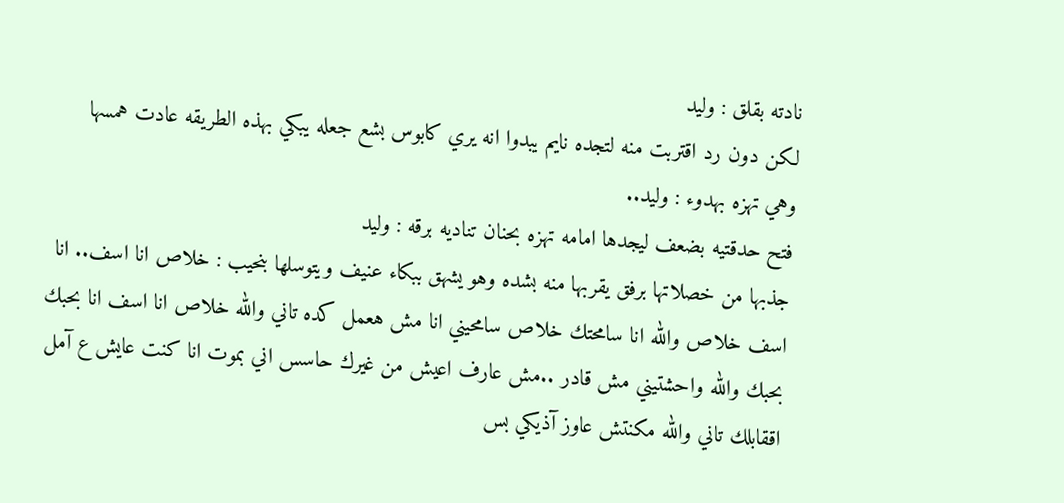نادته بقلق : وليد
لكن دون رد اقتربت منه لتجده نايم يبدوا انه يري كابوس بشع جعله يبكي بهذه الطريقه عادت همسها وهي تهزه بهدوء : وليد..
فتح حدقتيه بضعف ليجدها امامه تهزه بحنان تناديه برقه : وليد
جذبها من خصلاتها برفق يقربها منه بشده وهو يشهق ببكاء عنيف ويتوسلها بنحيب : خلاص انا اسف.. انا اسف خلاص والله انا سامحتك خلاص سامحيني انا مش هعمل كده تاني والله خلاص انا اسف انا بحبك بحبك والله واحشتيني مش قادر ..مش عارف اعيش من غيرك حاسس اني بموت انا كنت عايش ع آمل اققابلك تاني والله مكنتش عاوز آذيكي بس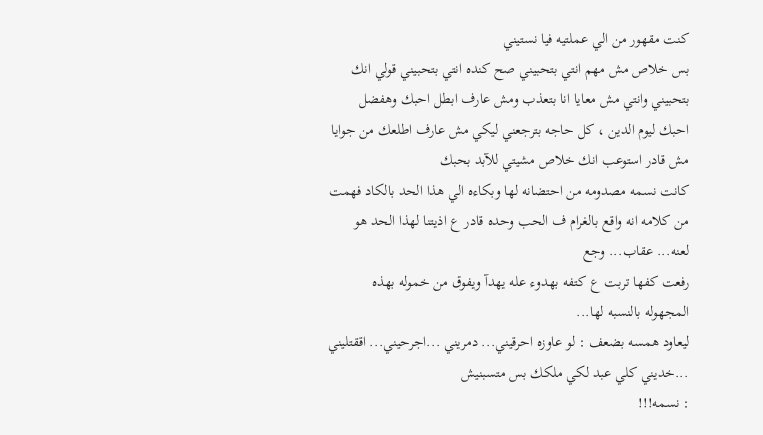كنت مقهور من الي عملتيه فيا نستيني
بس خلاص مش مهم انتي بتحبيني صح كنده انتي بتحبيني قولي انك بتحبيني وانتي مش معايا انا بتعذب ومش عارف ابطل احبك وهفضل احبك ليوم الدين ، كل حاجه بترجعني ليكي مش عارف اطلعك من جوايا مش قادر استوعب انك خلاص مشيتي للآبد بحبك
كانت نسمه مصدومه من احتضانه لها وبكاءه الي هذا الحد بالكاد فهمت من كلامه انه واقع بالغرام ف الحب وحده قادر ع اذيتنا لهذا الحد هو لعنه... عقاب... وجع
رفعت كفها تربت ع كتفه بهدوء عله يهدآ ويفوق من خموله بهذه المجهوله بالنسبه لها...
ليعاود همسه بضعف : لو عاوزه احرقيني... دمريني ...اجرحيني... اققتليني ...خديني كلي عبد لكي ملكك بس متسبنيش
: نسمه!!!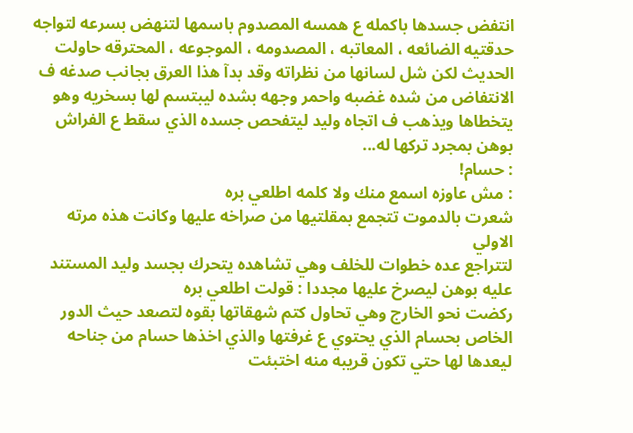انتفض جسدها باكمله ع همسه المصدوم باسمها لتنهض بسرعه لتواجه حدقتيه الضائعه ، المعاتبه ، المصدومه ، الموجوعه ، المحترقه حاولت الحديث لكن شل لسانها من نظراته وقد بدآ هذا العرق بجانب صدغه ف الانتفاض من شده غضبه واحمر وجهه بشده ليبتسم لها بسخريه وهو يتخطاها ويذهب ف اتجاه وليد ليتفحص جسده الذي سقط ع الفراش بوهن بمجرد تركها له...
: حسام!
: مش عاوزه اسمع منك ولا كلمه اطلعي بره
شعرت بالدموت تتجمع بمقلتيها من صراخه عليها وكانت هذه مرته الاولي
لتتراجع عده خطوات للخلف وهي تشاهده يتحرك بجسد وليد المستند عليه بوهن ليصرخ عليها مجددا : قولت اطلعي بره
ركضت نحو الخارج وهي تحاول كتم شهقاتها بقوه لتصعد حيث الدور الخاص بحسام الذي يحتوي ع غرفتها والذي اخذها حسام من جناحه ليعدها لها حتي تكون قريبه منه اختبئت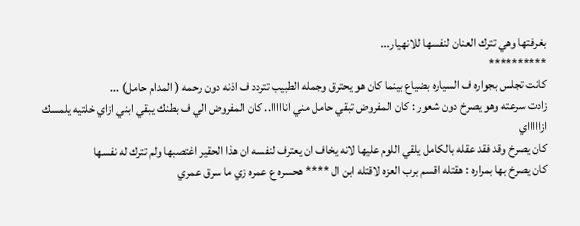بغرفتها وهي تترك العنان لنفسها للانهيار...
**********
كانت تجلس بجواره ف السياره بضياع بينما كان هو يحترق وجمله الطبيب تتردد ف اذنه دون رحمه ( المدام حامل) ...
زادت سرعته وهو يصرخ دون شعور : كان المفروض تبقي حامل مني انااااا.. كان المفروض الي ف بطنك يبقي ابني ازاي خلتيه يلمسك ازاااااي
كان يصرخ وقد فقد عقله بالكامل يلقي اللوم عليها لانه يخاف ان يعترف لنفسه ان هذا الحقير اغتصبها ولم تترك له نفسها
كان يصرخ بها بمراره : هقتله اقسم برب العزه لاقتله ابن ال **** هحسره ع عمره زي ما سرق عمري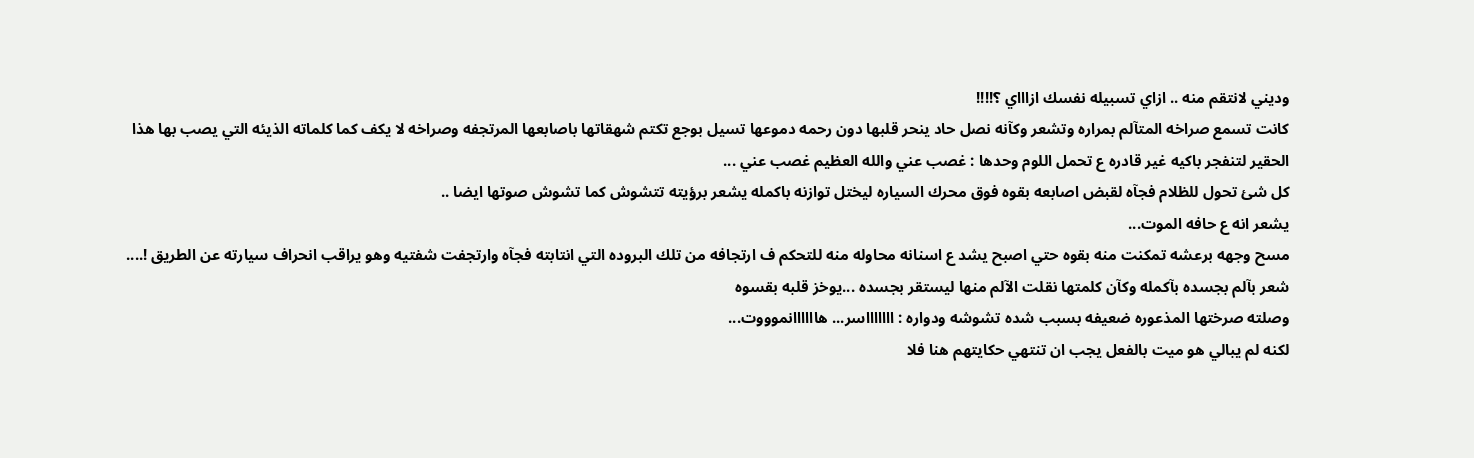وديني لانتقم منه .. ازاي تسبيله نفسك ازاااي ؟!!!!
كانت تسمع صراخه المتآلم بمراره وتشعر وكآنه نصل حاد ينحر قلبها دون رحمه دموعها تسيل بوجع تكتم شهقاتها باصابعها المرتجفه وصراخه لا يكف كما كلماته الذيئه التي يصب بها هذا الحقير لتنفجر باكيه غير قادره ع تحمل اللوم وحدها : غصب عني والله العظيم غصب عني ...
كل شئ تحول للظلام فجآه لقبض اصابعه بقوه فوق محرك السياره ليختل توازنه باكمله يشعر برؤيته تتشوش كما تشوش صوتها ايضا ..
يشعر انه ع حافه الموت...
مسح وجهه برعشه تمكنت منه بقوه حتي اصبح يشد ع اسنانه محاوله منه للتحكم ف ارتجافه من تلك البروده التي انتابته فجآه وارتجفت شفتيه وهو يراقب انحراف سيارته عن الطريق !....
شعر بآلم بجسده بآكمله وكآن كلمتها نقلت الآلم منها ليستقر بجسده ...يوخز قلبه بقسوه
وصلته صرختها المذعوره ضعيفه بسبب شده تشوشه ودواره : اااااااسر... هاااااانموووت...
لكنه لم يبالي هو ميت بالفعل يجب ان تنتهي حكايتهم هنا فلا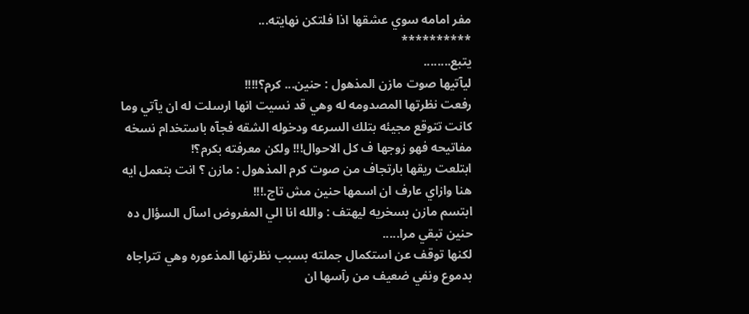مفر امامه سوي عشقها اذا فلتكن نهايته...
**********
يتبع........
ليآتيها صوت مازن المذهول : حنين... كرم؟!!!!
رفعت نظرتها المصدومه له وهي قد نسيت انها ارسلت له ان يآتي وما كانت تتوقع مجيئه بتلك السرعه ودخوله الشقه فجآه باستخدام نسخه مفاتيحه فهو زوجها ف كل الاحوال!!! ولكن معرفته بكرم؟!
ابتلعت ريقها بارتجاف من صوت كرم المذهول : مازن ؟ انت بتعمل ايه هنا وازاي عارف ان اسمها حنين مش تاج.!!!
ابتسم مازن بسخريه ليهتف : والله انا الي المفروض اسآل السؤال ده حنين تبقي مرا.....
لكنها توقف عن استكمال جملته بسبب نظرتها المذعوره وهي تتراجاه بدموع ونفي ضعيف من رآسها ان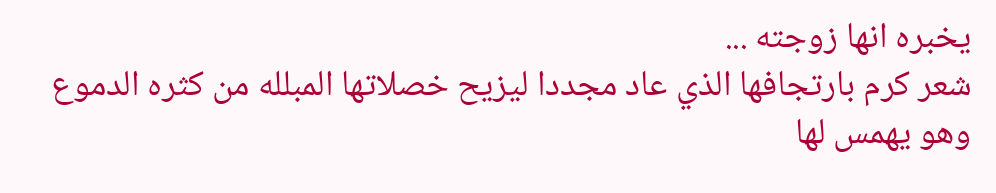يخبره انها زوجته ...
شعر كرم بارتجافها الذي عاد مجددا ليزيح خصلاتها المبلله من كثره الدموع وهو يهمس لها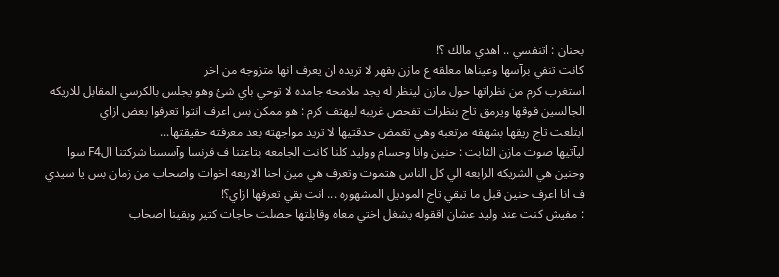بحنان : اتنفسي .. اهدي مالك ؟!
كانت تنفي برآسها وعيناها معلقه ع مازن بقهر لا تريده ان يعرف انها متزوجه من اخر
استغرب كرم من نظراتها حول مازن لينظر له يجد ملامحه جامده لا توحي باي شئ وهو يجلس بالكرسي المقابل للاريكه الجالسين فوقها ويرمق تاج بنظرات تفحص غريبه ليهتف كرم : هو ممكن بس اعرف انتوا تعرفوا بعض ازاي
ابتلعت تاج ريقها بشهقه مرتعبه وهي تغمض حدقتيها لا تريد مواجهته بعد معرفته حقيقتها...
ليآتيها صوت مازن الثابت : حنين وانا وحسام ووليد كلنا كانت الجامعه بتاعتنا ف فرنسا وآسسنا شركتنا الF4 سوا وحنين هي الشريكه الرابعه الي كل الناس هتموت وتعرف هي مين احنا الاربعه اخوات واصحاب من زمان بس يا سيدي ف انا اعرف حنين قبل ما تبقي تاج الموديل المشهوره ... انت بقي تعرفها ازاي؟!
: مفيش كنت عند وليد عشان اققوله يشغل اختي معاه وقابلتها حصلت حاجات كتير وبقينا اصحاب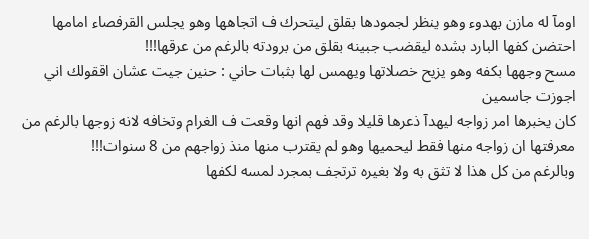اومآ له مازن بهدوء وهو ينظر لجمودها بقلق ليتحرك ف اتجاهها وهو يجلس القرفصاء امامها احتضن كفها البارد بشده ليقضب جبينه بقلق من برودته بالرغم من عرقها!!!
مسح وجهها بكفه وهو يزيح خصلاتها ويهمس لها بثبات حاني : حنين جيت عشان اققولك اني اجوزت جاسمين
كان يخبرها امر زواجه ليهدآ ذعرها قليلا وقد فهم انها وقعت ف الغرام وتخافه لانه زوجها بالرغم من معرفتها ان زواجه منها فقط ليحميها وهو لم يقترب منها منذ زواجهم من 8 سنوات!!!
وبالرغم من كل هذا لا تثق به ولا بغيره ترتجف بمجرد لمسه لكفها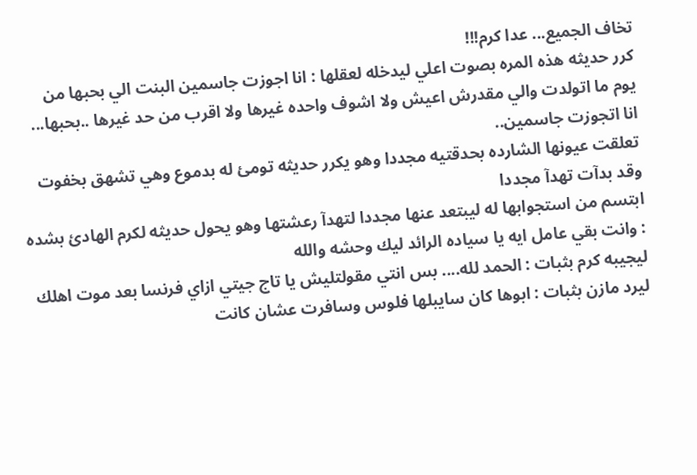تخاف الجميع... عدا كرم!!!
كرر حديثه هذه المره بصوت اعلي ليدخله لعقلها : انا اجوزت جاسمين البنت الي بحبها من يوم ما اتولدت والي مقدرش اعيش ولا اشوف واحده غيرها ولا اقرب من حد غيرها ..بحبها... انا اتجوزت جاسمين..
تعلقت عيونها الشارده بحدقتيه مجددا وهو يكرر حديثه تومئ له بدموع وهي تشهق بخفوت وقد بدآت تهدآ مجددا
ابتسم من استجوابها له ليبتعد عنها مجددا لتهدآ رعشتها وهو يحول حديثه لكرم الهادئ بشده : وانت بقي عامل ايه يا سياده الرائد ليك وحشه والله
ليجيبه كرم بثبات : الحمد لله.... بس انتي مقولتليش يا تاج جيتي ازاي فرنسا بعد موت اهلك
ليرد مازن بثبات : ابوها كان سايبلها فلوس وسافرت عشان كانت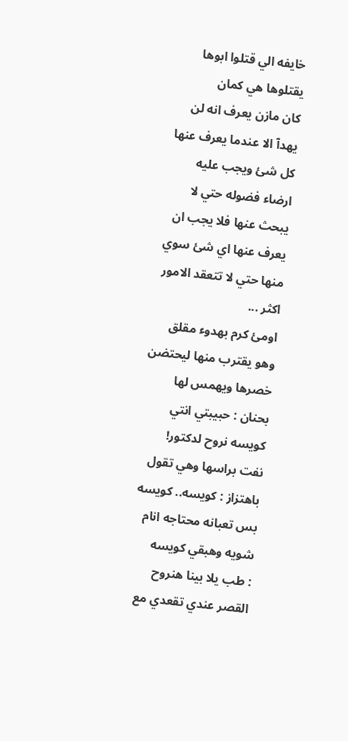خايفه الي قتلوا ابوها يقتلوها هي كمان
كان مازن يعرف انه لن يهدآ الا عندما يعرف عنها كل شئ ويجب عليه ارضاء فضوله حتي لا يبحث عنها فلا يجب ان يعرف عنها اي شئ سوي منها حتي لا تتعقد الامور اكثر ...
اومئ كرم بهدوء مقلق وهو يقترب منها ليحتضن خصرها ويهمس لها بحنان : حبيبتي انتي كويسه نروح لدكتور!
نفت براسها وهي تقول باهتزاز : كويسه.. كويسه بس تعبانه محتاجه انام شويه وهبقي كويسه
: طب يلا بينا هنروح القصر عندي تقعدي مع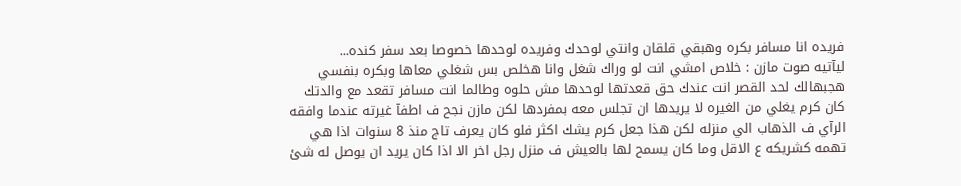فريده انا مسافر بكره وهبقي قلقان وانتي لوحدك وفريده لوحدها خصوصا بعد سفر كنده...
ليآتيه صوت مازن : خلاص امشي انت لو وراك شغل وانا هخلص بس شغلي معاها وبكره بنفسي هجبهالك لحد القصر انت عندك حق قعدتها لوحدها مش حلوه وطالما انت مسافر تقعد مع والدتك
كان كرم يغلي من الغيره لا يريدها ان تجلس معه بمفردها لكن مازن نجح ف اطفآ غيرته عندما وافقه الرآي ف الذهاب الي منزله لكن هذا جعل كرم يشك اكثر فلو كان يعرف تاج منذ 8 سنوات اذا هي تهمه كشريكه ع الاقل وما كان يسمح لها بالعيش ف منزل رجل اخر الا اذا كان يريد ان يوصل له شئ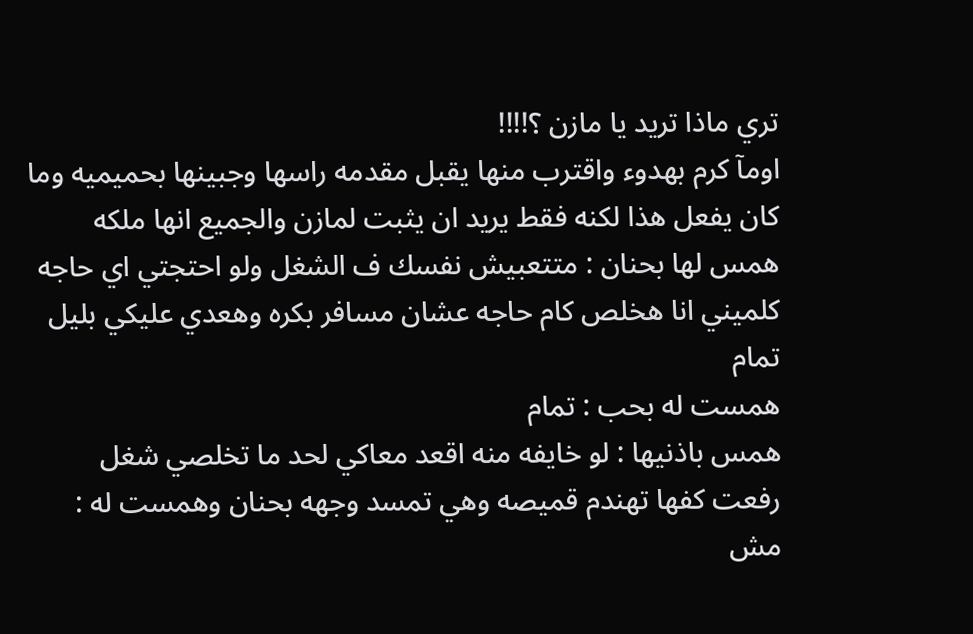تري ماذا تريد يا مازن ؟!!!!
اومآ كرم بهدوء واقترب منها يقبل مقدمه راسها وجبينها بحميميه وما كان يفعل هذا لكنه فقط يريد ان يثبت لمازن والجميع انها ملكه همس لها بحنان : متتعبيش نفسك ف الشغل ولو احتجتي اي حاجه كلميني انا هخلص كام حاجه عشان مسافر بكره وهعدي عليكي بليل تمام
همست له بحب : تمام
همس باذنيها : لو خايفه منه اقعد معاكي لحد ما تخلصي شغل
رفعت كفها تهندم قميصه وهي تمسد وجهه بحنان وهمست له : مش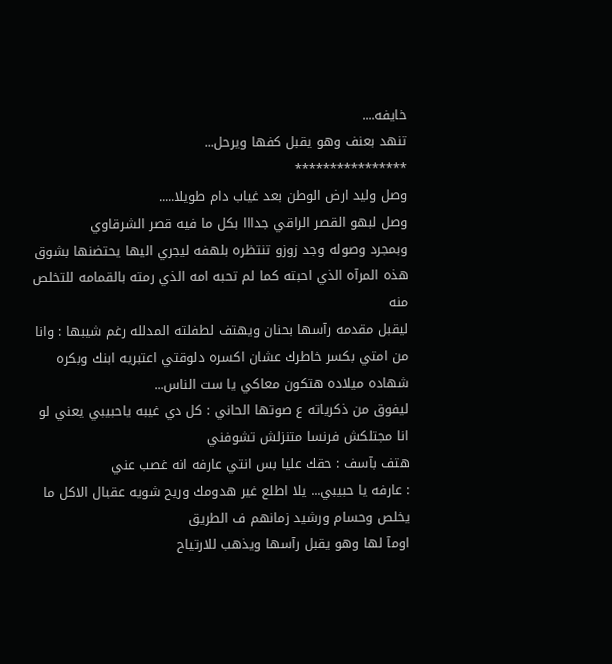خايفه....
تنهد بعنف وهو يقبل كفها ويرحل...
****************
وصل وليد ارض الوطن بعد غياب دام طويلا.....
وصل لبهو القصر الراقي جدااا بكل ما فيه قصر الشرقاوي
وبمجرد وصوله وجد زوزو تنتظره بلهفه ليجري اليها يحتضنها بشوق هذه المرآه الذي احبته كما لم تحبه امه الذي رمته بالقمامه للتخلص منه
ليقبل مقدمه رآسها بحنان ويهتف لطفلته المدلله رغم شيبها : وانا من امتي بكسر خاطرك عشان اكسره دلوقتي اعتبريه ابنك وبكره شهاده ميلاده هتكون معاكي يا ست الناس...
ليفوق من ذكرياته ع صوتها الحاني : كل دي غيبه ياحبيبي يعني لو انا مجتلكش فرنسا متنزلش تشوفني
هتف بآسف : حقك عليا بس انتي عارفه انه غصب عني
: عارفه يا حبيبي... يلا اطلع غير هدومك وريح شويه عقبال الاكل ما يخلص وحسام ورشيد زمانهم ف الطريق
اومآ لها وهو يقبل رآسها ويذهب للارتياح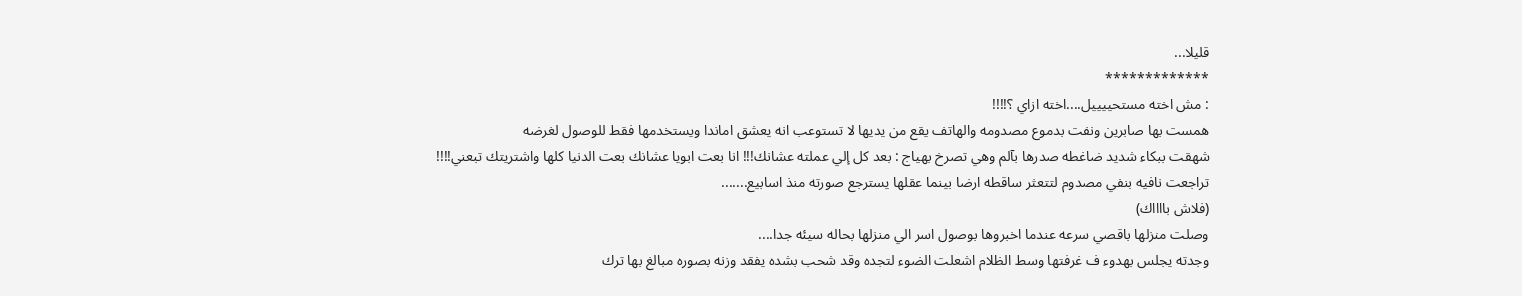قليلا...
*************
: مش اخته مستحييييل....اخته ازاي ؟!!!!
همست بها صابرين ونفت بدموع مصدومه والهاتف يقع من يديها لا تستوعب انه يعشق اماندا ويستخدمها فقط للوصول لغرضه
شهقت ببكاء شديد ضاغطه صدرها بآلم وهي تصرخ بهياج : بعد كل إلي عملته عشانك!!! انا بعت ابويا عشانك بعت الدنيا كلها واشتريتك تبعني!!!!
تراجعت نافيه بنفي مصدوم لتتعثر ساقطه ارضا بينما عقلها يسترجع صورته منذ اسابيع.......
(فلاش بااااك)
وصلت منزلها باقصي سرعه عندما اخبروها بوصول اسر الي منزلها بحاله سيئه جدا....
وجدته يجلس بهدوء ف غرفتها وسط الظلام اشعلت الضوء لتجده وقد شحب بشده يفقد وزنه بصوره مبالغ بها ترك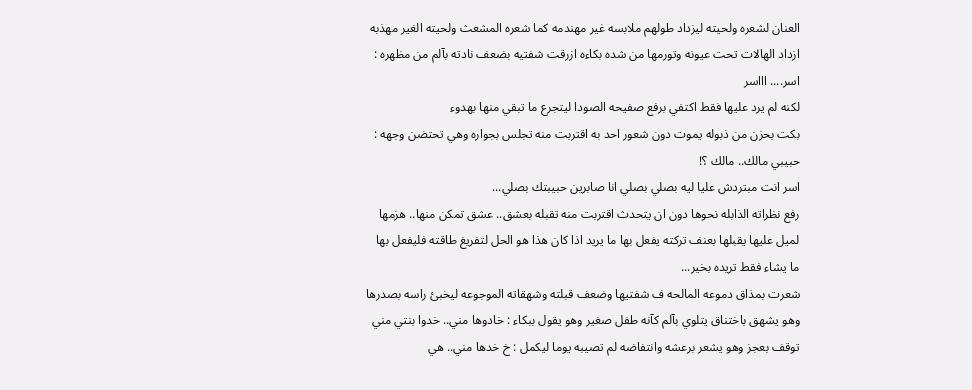العنان لشعره ولحيته ليزداد طولهم ملابسه غير مهندمه كما شعره المشعث ولحيته الغير مهذبه ازداد الهالات تحت عيونه وتورمها من شده بكاءه ازرقت شفتيه بضعف نادته بآلم من مظهره : اسر.... اااسر
لكنه لم يرد عليها فقط اكتفي برفع صفيحه الصودا ليتجرع ما تبقي منها بهدوء
بكت بحزن من ذبوله يموت دون شعور احد به اقتربت منه تجلس بجواره وهي تحتضن وجهه : حبيبي مالك.. مالك ؟!
اسر انت مبتردش عليا ليه بصلي بصلي انا صابرين حبيبتك بصلي...
رفع نظراته الذابله نحوها دون ان يتحدث اقتربت منه تقبله بعشق.. عشق تمكن منها.. هزمها
لميل عليها يقبلها بعنف تركته يفعل بها ما يريد اذا كان هذا هو الحل لتفريغ طاقته فليفعل بها ما يشاء فقط تريده بخير...
شعرت بمذاق دموعه المالحه ف شفتيها وضعف قبلته وشهقاته الموجوعه ليخبئ راسه بصدرها وهو يشهق باختناق يتلوي بآلم كآنه طفل صغير وهو يقول ببكاء : خادوها مني.. خدوا بنتي مني
توقف بعجز وهو يشعر برعشه وانتفاضه لم تصيبه يوما ليكمل : خ خدها مني.. هي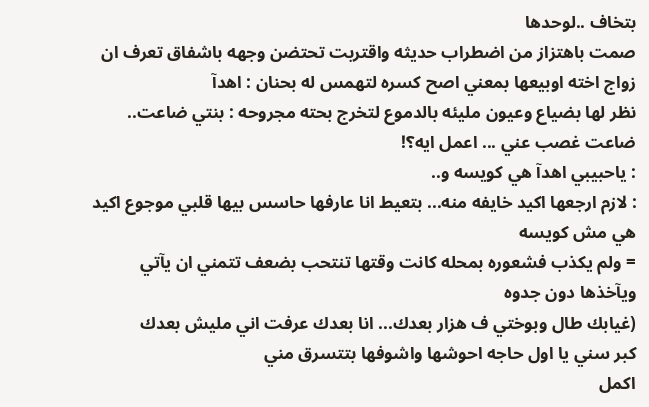بتخاف ..لوحدها
صمت باهتزاز من اضطراب حديثه واقتربت تحتضن وجهه باشفاق تعرف ان زواج اخته اوبيعها بمعني اصح كسره لتهمس له بحنان : اهدآ
نظر لها بضياع وعيون مليئه بالدموع لتخرج بحته مجروحه : بنتي ضاعت.. ضاعت غصب عني ... اعمل ايه؟!
: ياحبيبي اهدآ هي كويسه و..
: لازم ارجعها اكيد خايفه منه... بتعيط انا عارفها حاسس بيها قلبي موجوع اكيد هي مش كويسه
= ولم يكذب فشعوره بمحله كانت وقتها تنتحب بضعف تتمني ان يآتي ويآخذها دون جدوه
(غيابك طال وبوختي ف هزار بعدك... انا بعدك عرفت اني مليش بعدك
كبر سني يا اول حاجه احوشها واشوفها بتتسرق مني
اكمل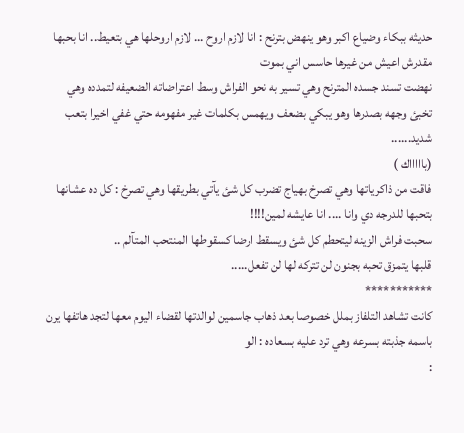حديثه ببكاء وضياع اكبر وهو ينهض بترنح : انا لازم اروح ... لازم اروحلها هي بتعيط.. انا بحبها مقدرش اعيش من غيرها حاسس اني بموت
نهضت تسند جسده المترنح وهي تسير به نحو الفراش وسط اعتراضاته الضعيفه لتمدده وهي تخبئ وجهه بصدرها وهو يبكي بضعف ويهمس بكلمات غير مفهومه حتي غفي اخيرا بتعب شديد......
(باااااك )
فاقت من ذاكرياتها وهي تصرخ بهياج تضرب كل شئ يآتي بطريقها وهي تصرخ : كل ده عشانها بتحبها للدرجه دي وانا .... انا عايشه لمين!!!!
سحبت فراش الزينه ليتحطم كل شئ ويسقط ارضا كسقوطها المنتحب المتآلم ..
قلبها يتمزق تحبه بجنون لن تتركه لها لن تفعل.....
***********
كانت تشاهد التلفاز بملل خصوصا بعد ذهاب جاسمين لوالدتها لقضاء اليوم معها لتجد هاتفها يرن باسمه جذبته بسرعه وهي ترد عليه بسعاده : الو
: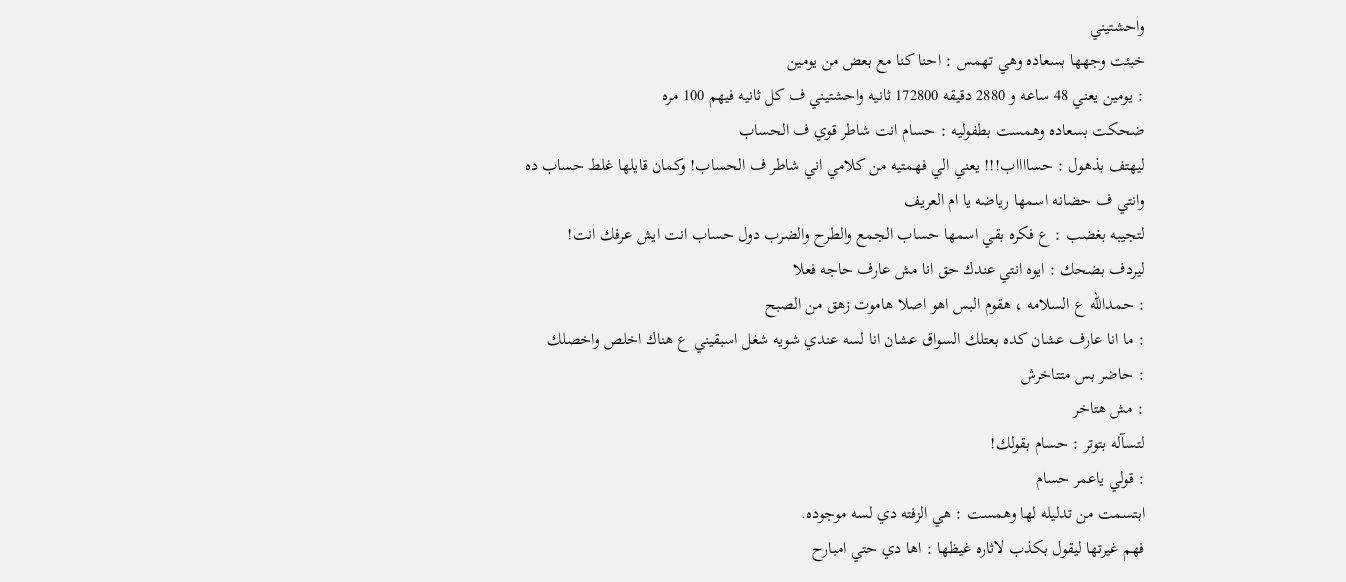واحشتيني
خبئت وجهها بسعاده وهي تهمس : احنا كنا مع بعض من يومين
: يومين يعني 48 ساعه و 2880 دقيقه 172800 ثانيه واحشتيني ف كل ثانيه فيهم 100 مره
ضحكت بسعاده وهمست بطفوليه : حسام انت شاطر قوي ف الحساب
ليهتف بذهول : حسااااب!!! يعني الي فهمتيه من كلامي اني شاطر ف الحساب! وكمان قايلها غلط حساب ده وانتي ف حضانه اسمها رياضه يا ام العريف
لتجيبه بغضب : ع فكره بقي اسمها حساب الجمع والطرح والضرب دول حساب انت ايش عرفك انت!
ليردف بضحك : ايوه انتي عندك حق انا مش عارف حاجه فعلا
: حمدالله ع السلامه ، هقوم البس اهو اصلا هاموت زهق من الصبح
: ما انا عارف عشان كده بعتلك السواق عشان انا لسه عندي شويه شغل اسبقيني ع هناك اخلص واخصلك
: حاضر بس متتاخرش
: مش هتاخر
لتسآله بتوتر : حسام بقولك!
: قولي ياعمر حسام
ابتسمت من تدليله لها وهمست : هي الزفته دي لسه موجوده.
فهم غيرتها ليقول بكذب لاثاره غيظها : اها دي حتي امبارح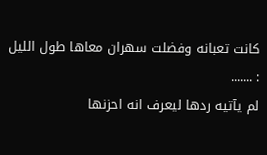كانت تعبانه وفضلت سهران معاها طول الليل
: .......
لم يآتيه ردها ليعرف انه احزنها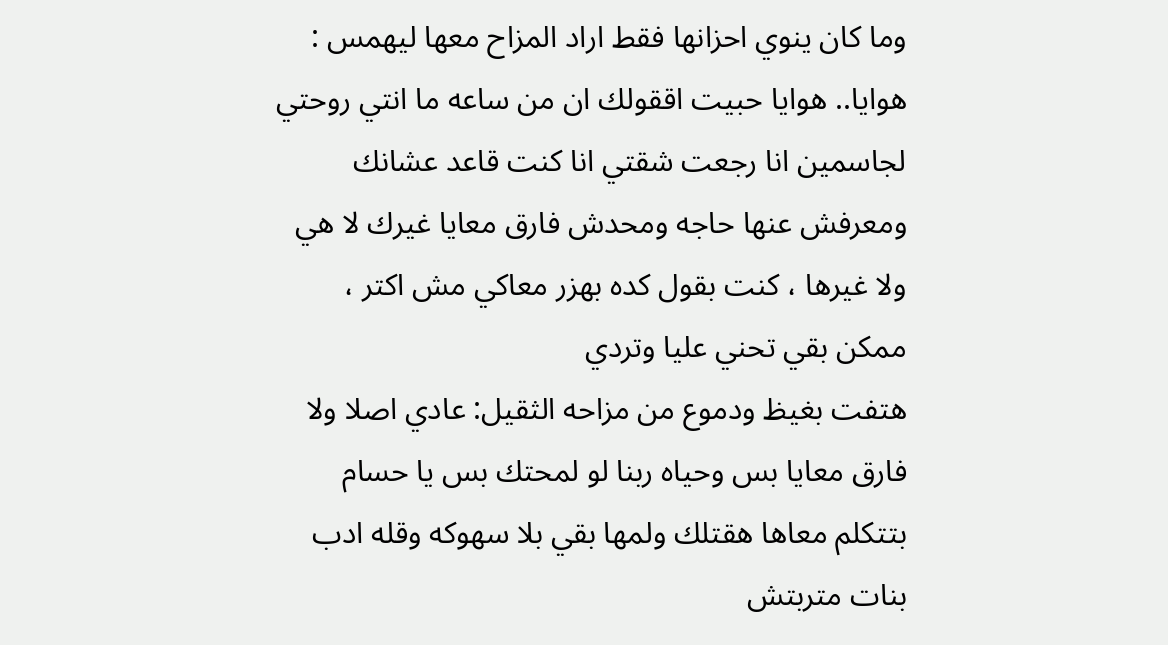وما كان ينوي احزانها فقط اراد المزاح معها ليهمس : هوايا.. هوايا حبيت اققولك ان من ساعه ما انتي روحتي لجاسمين انا رجعت شقتي انا كنت قاعد عشانك ومعرفش عنها حاجه ومحدش فارق معايا غيرك لا هي ولا غيرها ، كنت بقول كده بهزر معاكي مش اكتر ، ممكن بقي تحني عليا وتردي
هتفت بغيظ ودموع من مزاحه الثقيل: عادي اصلا ولا فارق معايا بس وحياه ربنا لو لمحتك بس يا حسام بتتكلم معاها هقتلك ولمها بقي بلا سهوكه وقله ادب بنات متربتش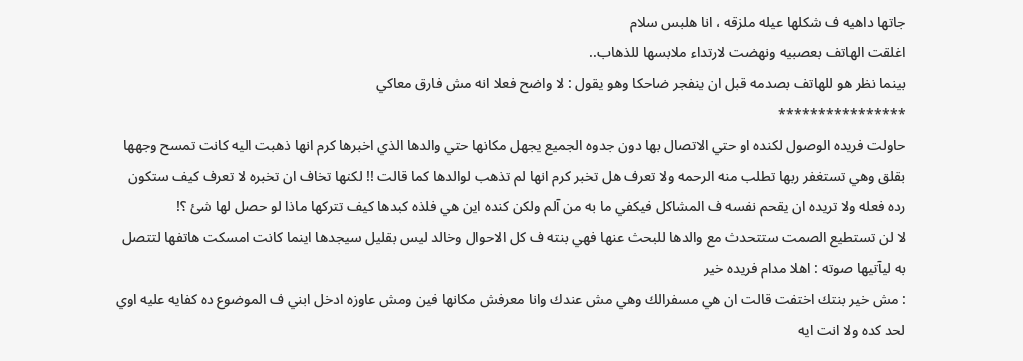جاتها داهيه ف شكلها عيله ملزقه ، انا هلبس سلام
اغلقت الهاتف بعصبيه ونهضت لارتداء ملابسها للذهاب..
بينما نظر هو للهاتف بصدمه قبل ان ينفجر ضاحكا وهو يقول : لا واضح فعلا انه مش فارق معاكي
****************
حاولت فريده الوصول لكنده او حتي الاتصال بها دون جدوه الجميع يجهل مكانها حتي والدها الذي اخبرها كرم انها ذهبت اليه كانت تمسح وجهها بقلق وهي تستغفر ربها تطلب منه الرحمه ولا تعرف هل تخبر كرم انها لم تذهب لوالدها كما قالت !! لكنها تخاف ان تخبره لا تعرف كيف ستكون رده فعله ولا تريده ان يقحم نفسه ف المشاكل فيكفي ما به من آلم ولكن كنده اين هي فلذه كبدها كيف تتركها ماذا لو حصل لها شئ ؟!
لا لن تستطيع الصمت ستتحدث مع والدها للبحث عنها فهي بنته ف كل الاحوال وخالد ليس بقليل سيجدها اينما كانت امسكت هاتفها لتتصل به ليآتيها صوته : اهلا مدام فريده خير
: مش خير بنتك اختفت قالت ان هي مسفرالك وهي مش عندك وانا معرفش مكانها فين ومش عاوزه ادخل ابني ف الموضوع ده كفايه عليه اوي لحد كده ولا انت ايه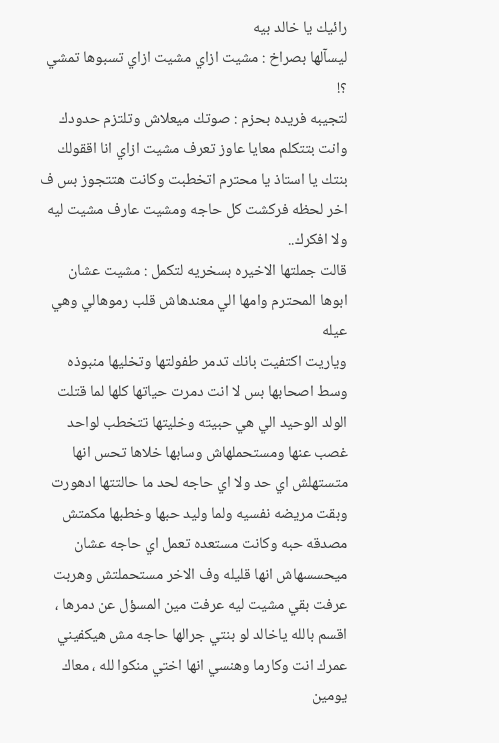رائيك يا خالد بيه
ليسآلها بصراخ : مشيت ازاي مشيت ازاي تسبوها تمشي ؟!
لتجيبه فريده بحزم : صوتك ميعلاش وتلتزم حدودك وانت بتتكلم معايا عاوز تعرف مشيت ازاي انا اققولك بنتك يا استاذ يا محترم اتخطبت وكانت هتتجوز بس ف اخر لحظه فركشت كل حاجه ومشيت عارف مشيت ليه ولا افكرك..
قالت جملتها الاخيره بسخريه لتكمل : مشيت عشان ابوها المحترم وامها الي معندهاش قلب رموهالي وهي عيله
وياريت اكتفيت بانك تدمر طفولتها وتخليها منبوذه وسط اصحابها بس لا انت دمرت حياتها كلها لما قتلت الولد الوحيد الي هي حبيته وخليتها تتخطب لواحد غصب عنها ومستحملهاش وسابها خلاها تحس انها متستهلش اي حد ولا اي حاجه لحد ما حالتتها ادهورت وبقت مريضه نفسيه ولما وليد حبها وخطبها مكمتش مصدقه حبه وكانت مستعده تعمل اي حاجه عشان ميحسسهاش انها قليله وف الاخر مستحملتش وهربت عرفت بقي مشيت ليه عرفت مين المسؤل عن دمرها ، اقسم بالله ياخالد لو بنتي جرالها حاجه مش هيكفيني عمرك انت وكارما وهنسي انها اختي منكوا لله ، معاك يومين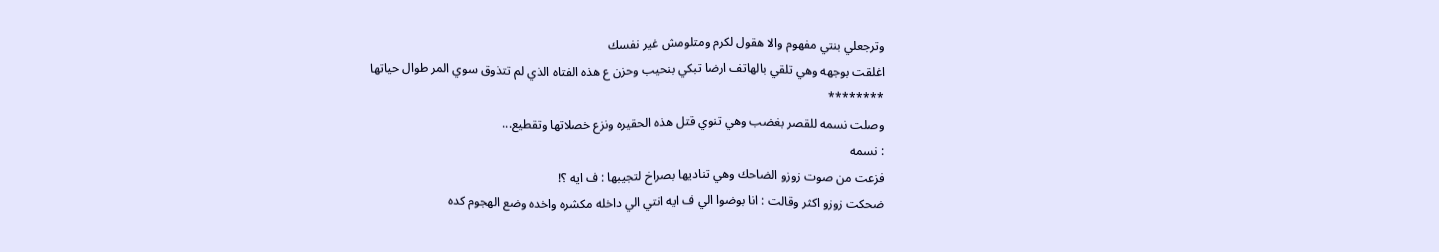وترجعلي بنتي مفهوم والا هقول لكرم ومتلومش غير نفسك
اغلقت بوجهه وهي تلقي بالهاتف ارضا تبكي بنحيب وحزن ع هذه الفتاه الذي لم تتذوق سوي المر طوال حياتها
********
وصلت نسمه للقصر بغضب وهي تنوي قتل هذه الحقيره ونزع خصلاتها وتقطيع...
: نسمه
فزعت من صوت زوزو الضاحك وهي تناديها بصراخ لتجيبها : ف ايه ؟!
ضحكت زوزو اكثر وقالت : انا بوضوا الي ف ايه انتي الي داخله مكشره واخده وضع الهجوم كده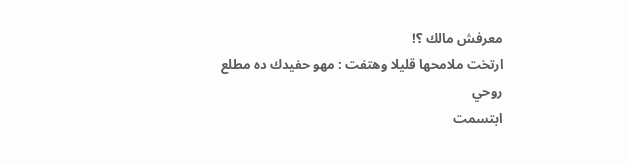معرفش مالك ؟!
ارتخت ملامحها قليلا وهتفت : مهو حفيدك ده مطلع روحي
ابتسمت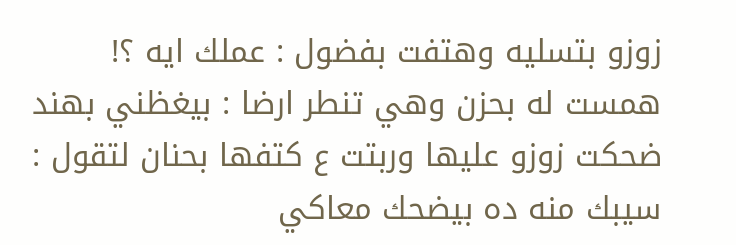زوزو بتسليه وهتفت بفضول : عملك ايه ؟!
همست له بحزن وهي تنطر ارضا : بيغظني بهند
ضحكت زوزو عليها وربتت ع كتفها بحنان لتقول : سيبك منه ده بيضحك معاكي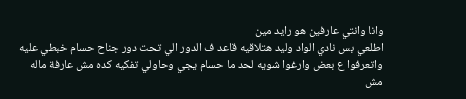وانا وانتي عارفين هو رايد مين
اطلعي بس نادي الواد وليد هتلاقيه قاعد ف الدور الي تحت دور جناح حسام خبطي عليه واتعرفوا ع بعض وارغوا شويه لحد ما حسام يجي وحاولي تفكيه كده مش عارفة ماله مش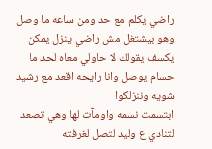راضي يكلم مع حد ومن ساعه ما وصل وهو بيشتغل مش راضي ينزل يمكن يكسف يقولك لا حاولي معاه لحد ما حسام يوصل وانا رايحه اقعد مع رشيد شويه وننزلكوا
ابتسمت نسمه واومآت لها وهي تصعد لتنادي ع وليد لتصل لغرفته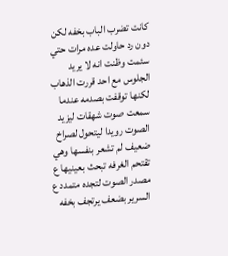كانت تضرب الباب بخفه لكن دون رد حاولت عده مرات حتي سئمت وظنت انه لا يريد الجلوس مع احد قررت الذهاب لكنها توقفت بصدمه عندما سمعت صوت شهقات ليزيد الصوت رويدا ليتحول لصراخ ضعيف لم تشعر بنفسها وهي تقتحم الغرفه تبحث بعينيها ع مصدر الصوت لتجده متمدد ع السرير بضعف يرتجف بخفه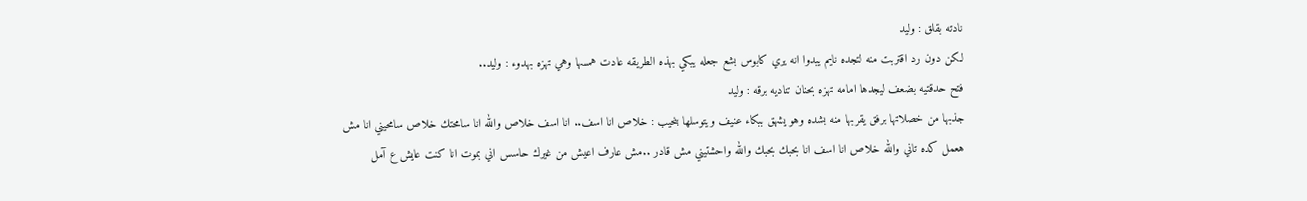نادته بقلق : وليد
لكن دون رد اقتربت منه لتجده نايم يبدوا انه يري كابوس بشع جعله يبكي بهذه الطريقه عادت همسها وهي تهزه بهدوء : وليد..
فتح حدقتيه بضعف ليجدها امامه تهزه بحنان تناديه برقه : وليد
جذبها من خصلاتها برفق يقربها منه بشده وهو يشهق ببكاء عنيف ويتوسلها بنحيب : خلاص انا اسف.. انا اسف خلاص والله انا سامحتك خلاص سامحيني انا مش هعمل كده تاني والله خلاص انا اسف انا بحبك بحبك والله واحشتيني مش قادر ..مش عارف اعيش من غيرك حاسس اني بموت انا كنت عايش ع آمل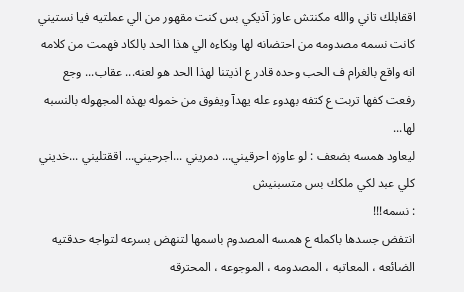اققابلك تاني والله مكنتش عاوز آذيكي بس كنت مقهور من الي عملتيه فيا نستيني
كانت نسمه مصدومه من احتضانه لها وبكاءه الي هذا الحد بالكاد فهمت من كلامه انه واقع بالغرام ف الحب وحده قادر ع اذيتنا لهذا الحد هو لعنه... عقاب... وجع
رفعت كفها تربت ع كتفه بهدوء عله يهدآ ويفوق من خموله بهذه المجهوله بالنسبه لها...
ليعاود همسه بضعف : لو عاوزه احرقيني... دمريني ...اجرحيني... اققتليني ...خديني كلي عبد لكي ملكك بس متسبنيش
: نسمه!!!
انتفض جسدها باكمله ع همسه المصدوم باسمها لتنهض بسرعه لتواجه حدقتيه الضائعه ، المعاتبه ، المصدومه ، الموجوعه ، المحترقه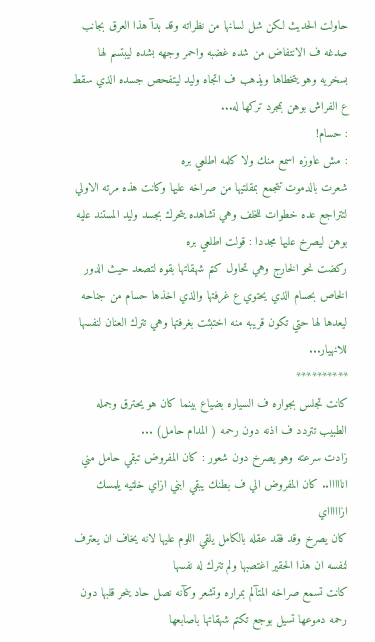حاولت الحديث لكن شل لسانها من نظراته وقد بدآ هذا العرق بجانب صدغه ف الانتفاض من شده غضبه واحمر وجهه بشده ليبتسم لها بسخريه وهو يتخطاها ويذهب ف اتجاه وليد ليتفحص جسده الذي سقط ع الفراش بوهن بمجرد تركها له...
: حسام!
: مش عاوزه اسمع منك ولا كلمه اطلعي بره
شعرت بالدموت تتجمع بمقلتيها من صراخه عليها وكانت هذه مرته الاولي
لتتراجع عده خطوات للخلف وهي تشاهده يتحرك بجسد وليد المستند عليه بوهن ليصرخ عليها مجددا : قولت اطلعي بره
ركضت نحو الخارج وهي تحاول كتم شهقاتها بقوه لتصعد حيث الدور الخاص بحسام الذي يحتوي ع غرفتها والذي اخذها حسام من جناحه ليعدها لها حتي تكون قريبه منه اختبئت بغرفتها وهي تترك العنان لنفسها للانهيار...
**********
كانت تجلس بجواره ف السياره بضياع بينما كان هو يحترق وجمله الطبيب تتردد ف اذنه دون رحمه ( المدام حامل) ...
زادت سرعته وهو يصرخ دون شعور : كان المفروض تبقي حامل مني انااااا.. كان المفروض الي ف بطنك يبقي ابني ازاي خلتيه يلمسك ازاااااي
كان يصرخ وقد فقد عقله بالكامل يلقي اللوم عليها لانه يخاف ان يعترف لنفسه ان هذا الحقير اغتصبها ولم تترك له نفسها
كانت تسمع صراخه المتآلم بمراره وتشعر وكآنه نصل حاد ينحر قلبها دون رحمه دموعها تسيل بوجع تكتم شهقاتها باصابعها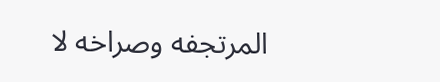المرتجفه وصراخه لا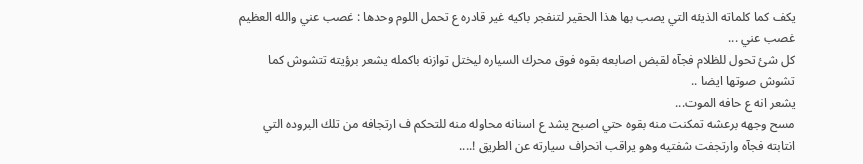يكف كما كلماته الذيئه التي يصب بها هذا الحقير لتنفجر باكيه غير قادره ع تحمل اللوم وحدها : غصب عني والله العظيم غصب عني ...
كل شئ تحول للظلام فجآه لقبض اصابعه بقوه فوق محرك السياره ليختل توازنه باكمله يشعر برؤيته تتشوش كما تشوش صوتها ايضا ..
يشعر انه ع حافه الموت...
مسح وجهه برعشه تمكنت منه بقوه حتي اصبح يشد ع اسنانه محاوله منه للتحكم ف ارتجافه من تلك البروده التي انتابته فجآه وارتجفت شفتيه وهو يراقب انحراف سيارته عن الطريق !....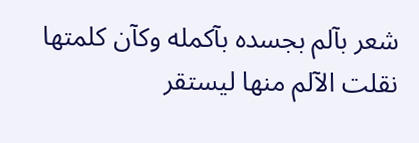شعر بآلم بجسده بآكمله وكآن كلمتها نقلت الآلم منها ليستقر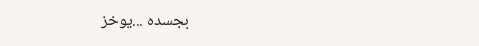بجسده ...يوخز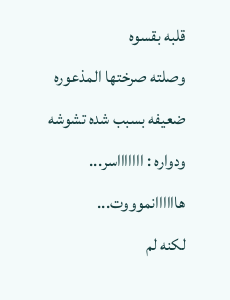قلبه بقسوه
وصلته صرختها المذعوره ضعيفه بسبب شده تشوشه ودواره : اااااااسر... هاااااانموووت...
لكنه لم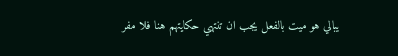يبالي هو ميت بالفعل يجب ان تنتهي حكايتهم هنا فلا مفر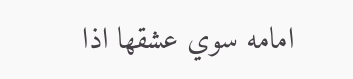امامه سوي عشقها اذا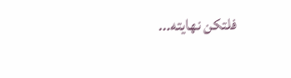فلتكن نهايته...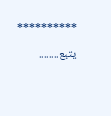**********
يتبع........